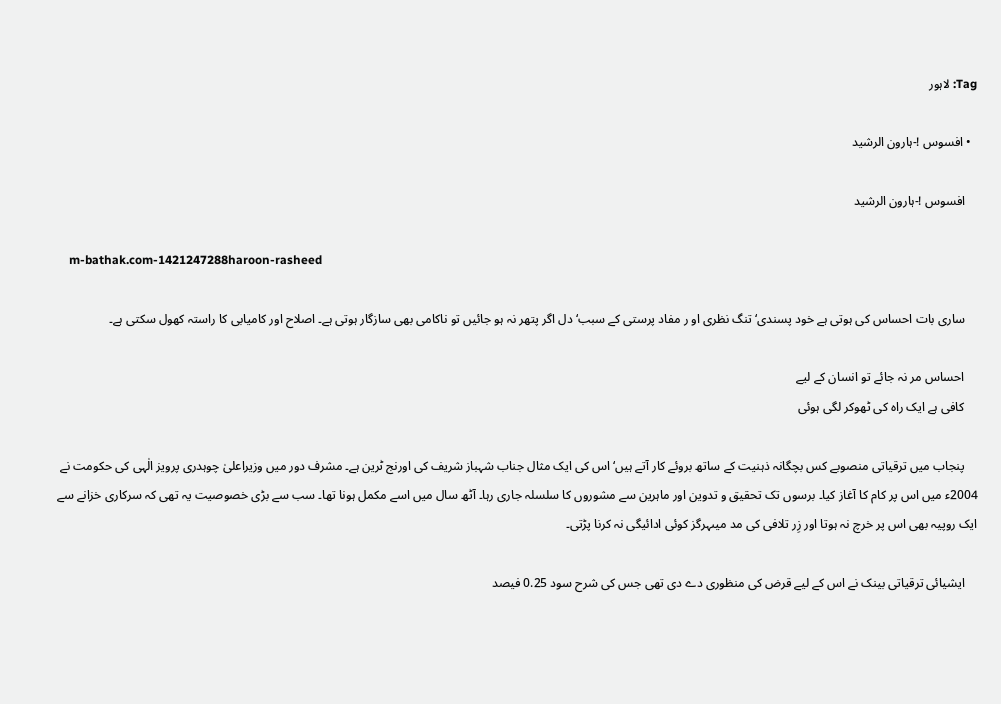Tag: لاہور

  • افسوس !-ہارون الرشید

    افسوس !-ہارون الرشید

    m-bathak.com-1421247288haroon-rasheed

    ساری بات احساس کی ہوتی ہے خود پسندی‘ تنگ نظری او ر مفاد پرستی کے سبب‘ دل اگر پتھر نہ ہو جائیں تو ناکامی بھی سازگار ہوتی ہے۔ اصلاح اور کامیابی کا راستہ کھول سکتی ہے۔

    احساس مر نہ جائے تو انسان کے لیے
    کافی ہے ایک راہ کی ٹھوکر لگی ہوئی

    پنجاب میں ترقیاتی منصوبے کس بچگانہ ذہنیت کے ساتھ بروئے کار آتے ہیں‘ اس کی ایک مثال جناب شہباز شریف کی اورنج ٹرین ہے۔ مشرف دور میں وزیراعلیٰ چوہدری پرویز الٰہی کی حکومت نے 2004ء میں اس پر کام کا آغاز کیا۔ برسوں تک تحقیق و تدوین اور ماہرین سے مشوروں کا سلسلہ جاری رہا۔ آٹھ سال میں اسے مکمل ہونا تھا۔ سب سے بڑی خصوصیت یہ تھی کہ سرکاری خزانے سے ایک روپیہ بھی اس پر خرچ نہ ہوتا اور زِر تلافی کی مد میںہرگز کوئی ادائیگی نہ کرنا پڑتی۔

    ایشیائی ترقیاتی بینک نے اس کے لیے قرض کی منظوری دے دی تھی جس کی شرح سود 0.25 فیصد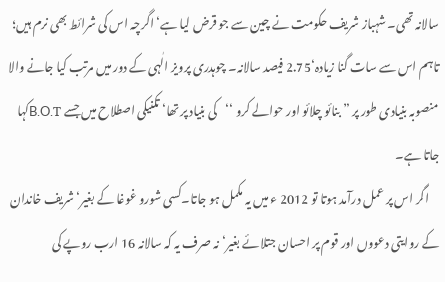سالانہ تھی۔ شہباز شریف حکومت نے چین سے جو قرض لیا ہے‘ اگرچہ اس کی شرائط بھی نرم ہیں؛ تاہم اس سے سات گنا زیادہ‘2.75 فیصد سالانہ۔ چوہدری پرویز الٰہی کے دور میں مرتب کیا جانے والا منصوبہ بنیادی طور پر ”بنائو چلائو اور حوالے کرو ‘‘کی بنیاد پر تھا‘ تکنیکی اصطلاح میں جسے B.O.Tکہا جاتا ہے۔
    اگر اس پر عمل درآمد ہوتا تو 2012 ء میں یہ مکمل ہو جاتا۔کسی شورو غوغا کے بغیر‘ شریف خاندان کے روایتی دعووں اور قوم پر احسان جتلائے بغیر‘ نہ صرف یہ کہ سالانہ 16 ارب روپے کی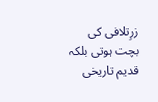زرِتلافی کی بچت ہوتی بلکہ قدیم تاریخی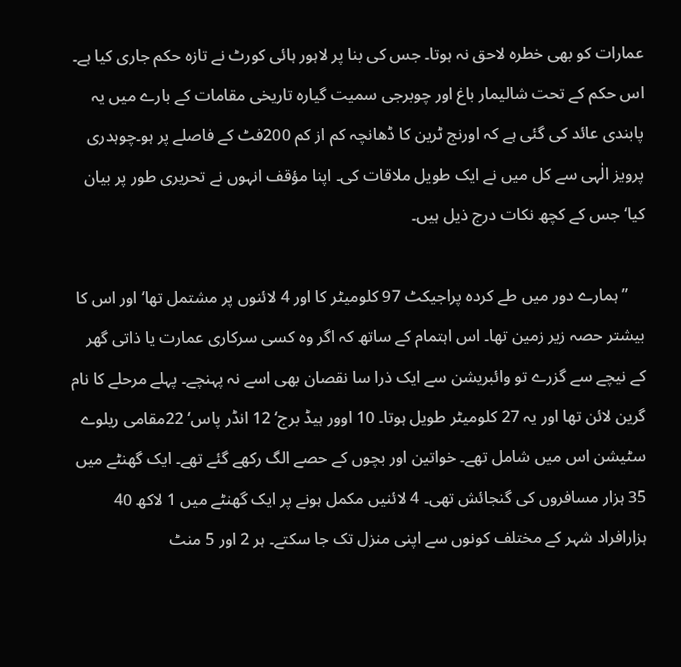عمارات کو بھی خطرہ لاحق نہ ہوتا۔ جس کی بنا پر لاہور ہائی کورٹ نے تازہ حکم جاری کیا ہے۔ اس حکم کے تحت شالیمار باغ اور چوبرجی سمیت گیارہ تاریخی مقامات کے بارے میں یہ پابندی عائد کی گئی ہے کہ اورنج ٹرین کا ڈھانچہ کم از کم 200فٹ کے فاصلے پر ہو۔چوہدری پرویز الٰہی سے کل میں نے ایک طویل ملاقات کی۔ اپنا مؤقف انہوں نے تحریری طور پر بیان کیا‘ جس کے کچھ نکات درج ذیل ہیں۔

    ”ہمارے دور میں طے کردہ پراجیکٹ 97 کلومیٹر کا اور 4 لائنوں پر مشتمل تھا‘ اور اس کا بیشتر حصہ زیر زمین تھا۔ اس اہتمام کے ساتھ کہ اگر وہ کسی سرکاری عمارت یا ذاتی گھر کے نیچے سے گزرے تو وائبریشن سے ایک ذرا سا نقصان بھی اسے نہ پہنچے۔ پہلے مرحلے کا نام گرین لائن تھا اور یہ 27 کلومیٹر طویل ہوتا۔ 10 اوور ہیڈ برج‘ 12 انڈر پاس‘ 22مقامی ریلوے سٹیشن اس میں شامل تھے۔ خواتین اور بچوں کے حصے الگ رکھے گئے تھے۔ ایک گھنٹے میں 35 ہزار مسافروں کی گنجائش تھی۔ 4 لائنیں مکمل ہونے پر ایک گھنٹے میں 1 لاکھ 40 ہزارافراد شہر کے مختلف کونوں سے اپنی منزل تک جا سکتے۔ ہر 2 اور 5 منٹ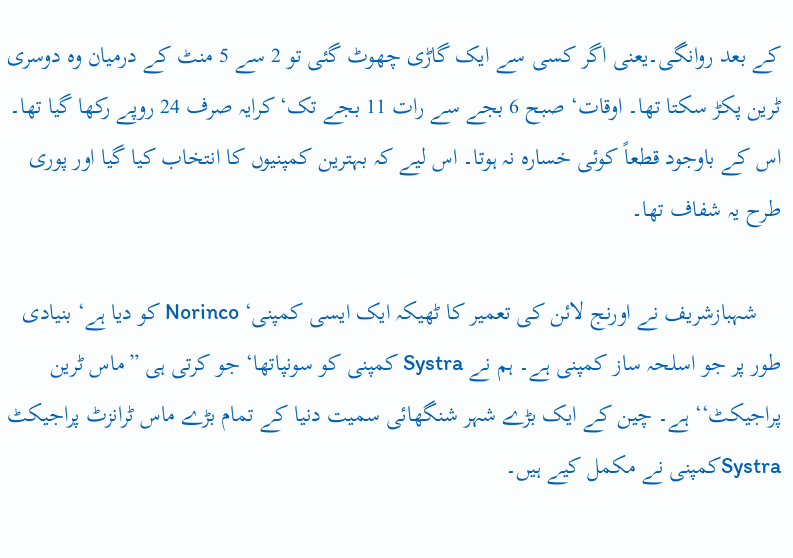کے بعد روانگی۔یعنی اگر کسی سے ایک گاڑی چھوٹ گئی تو 2 سے 5 منٹ کے درمیان وہ دوسری ٹرین پکڑ سکتا تھا۔ اوقات‘ صبح 6 بجے سے رات 11 بجے تک‘ کرایہ صرف 24 روپے رکھا گیا تھا۔ اس کے باوجود قطعاً کوئی خسارہ نہ ہوتا۔ اس لیے کہ بہترین کمپنیوں کا انتخاب کیا گیا اور پوری طرح یہ شفاف تھا۔

    شہبازشریف نے اورنج لائن کی تعمیر کا ٹھیکہ ایک ایسی کمپنی‘ Norinco کو دیا ہے‘ بنیادی طور پر جو اسلحہ ساز کمپنی ہے۔ ہم نے Systra کمپنی کو سونپاتھا‘ جو کرتی ہی ”ماس ٹرین پراجیکٹ‘‘ ہے۔ چین کے ایک بڑے شہر شنگھائی سمیت دنیا کے تمام بڑے ماس ٹرانزٹ پراجیکٹ Systraکمپنی نے مکمل کیے ہیں۔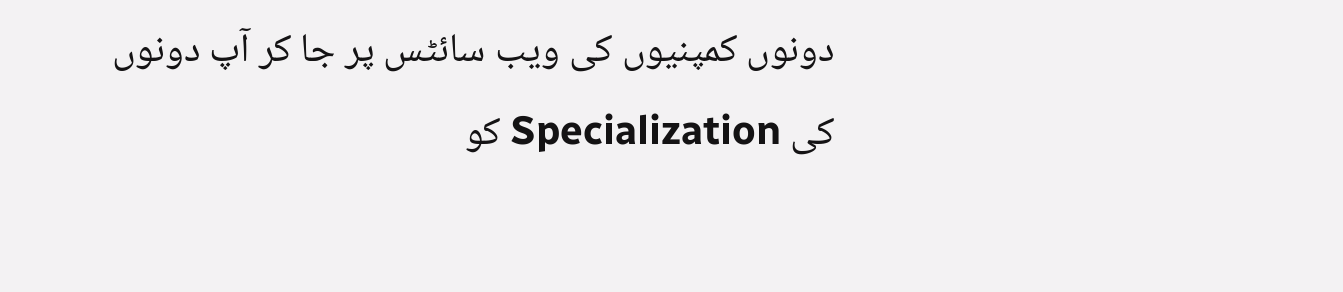دونوں کمپنیوں کی ویب سائٹس پر جا کر آپ دونوں کی Specialization کو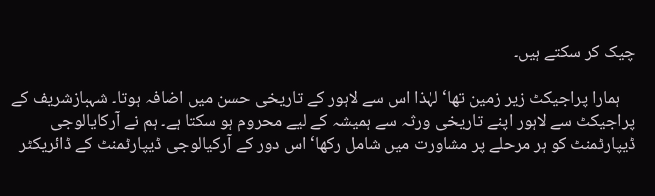چیک کر سکتے ہیں۔

    ہمارا پراجیکٹ زیر زمین تھا‘ لہٰذا اس سے لاہور کے تاریخی حسن میں اضافہ ہوتا۔ شہبازشریف کے پراجیکٹ سے لاہور اپنے تاریخی ورثہ سے ہمیشہ کے لیے محروم ہو سکتا ہے۔ ہم نے آرکایالوجی ڈیپارٹمنٹ کو ہر مرحلے پر مشاورت میں شامل رکھا‘ اس دور کے آرکیالوجی ڈیپارٹمنٹ کے ڈائریکٹر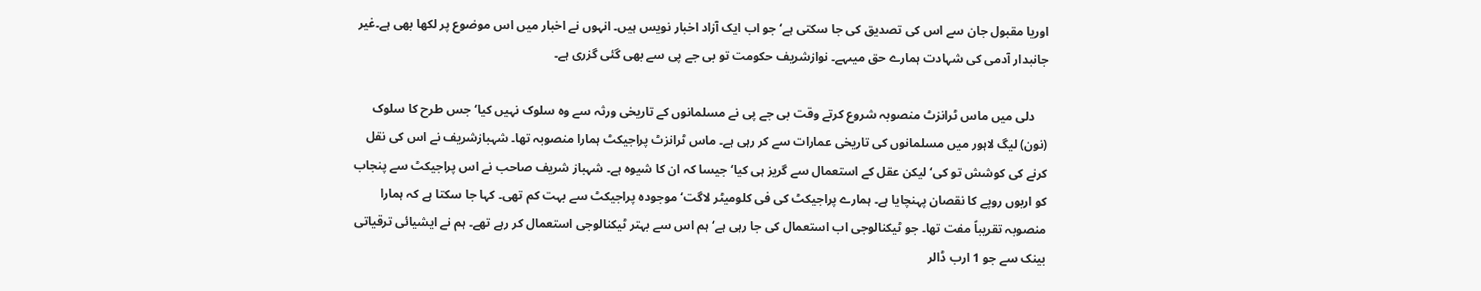اوریا مقبول جان سے اس کی تصدیق کی جا سکتی ہے‘ جو اب ایک آزاد اخبار نویس ہیں۔ انہوں نے اخبار میں اس موضوع پر لکھا بھی ہے۔غیر جانبدار آدمی کی شہادت ہمارے حق میںہے۔ نوازشریف حکومت تو بی جے پی سے بھی گئی گزری ہے۔

    دلی میں ماس ٹرانزٹ منصوبہ شروع کرتے وقت بی جے پی نے مسلمانوں کے تاریخی ورثہ سے وہ سلوک نہیں کیا‘ جس طرح کا سلوک (نون) لیگ لاہور میں مسلمانوں کی تاریخی عمارات سے کر رہی ہے۔ ماس ٹرانزٹ پراجیکٹ ہمارا منصوبہ تھا۔ شہبازشریف نے اس کی نقل کرنے کی کوشش تو کی‘ لیکن عقل کے استعمال سے گریز ہی کیا‘ جیسا کہ ان کا شیوہ ہے۔ شہباز شریف صاحب نے اس پراجیکٹ سے پنجاب کو اربوں روپے کا نقصان پہنچایا ہے۔ ہمارے پراجیکٹ کی فی کلومیٹر لاگت‘ موجودہ پراجیکٹ سے بہت کم تھی۔ کہا جا سکتا ہے کہ ہمارا منصوبہ تقریباً مفت تھا۔ جو ٹیکنالوجی اب استعمال کی جا رہی ہے‘ ہم اس سے بہتر ٹیکنالوجی استعمال کر رہے تھے۔ ہم نے ایشیائی ترقیاتی بینک سے جو 1 ارب ڈالر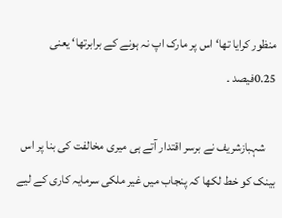منظور کرایا تھا‘ اس پر مارک اپ نہ ہونے کے برابرتھا‘ یعنی 0.25فیصد ۔

    شہبازشریف نے برسر اقتدار آتے ہی میری مخالفت کی بنا پر اس بینک کو خط لکھا کہ پنجاب میں غیر ملکی سرمایہ کاری کے لیے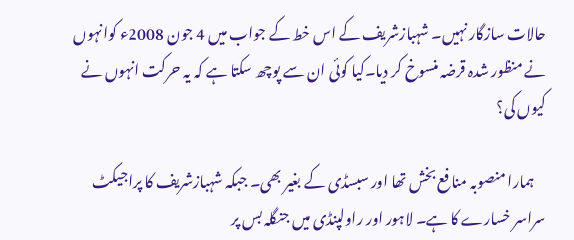حالات سازگار نہیں۔ شہبازشریف کے اس خط کے جواب میں 4 جون 2008ء کوانہوں نے منظور شدہ قرضہ منسوخ کر دیا۔کیا کوئی ان سے پوچھ سکتا ہے کہ یہ حرکت انہوں نے کیوں کی؟

    ہمارا منصوبہ منافع بخش تھا اور سبسڈی کے بغیر بھی۔ جبکہ شہبازشریف کا پراجیکٹ سراسر خسارے کا ہے۔ لاہور اور راولپنڈی میں جنگلہ بس پر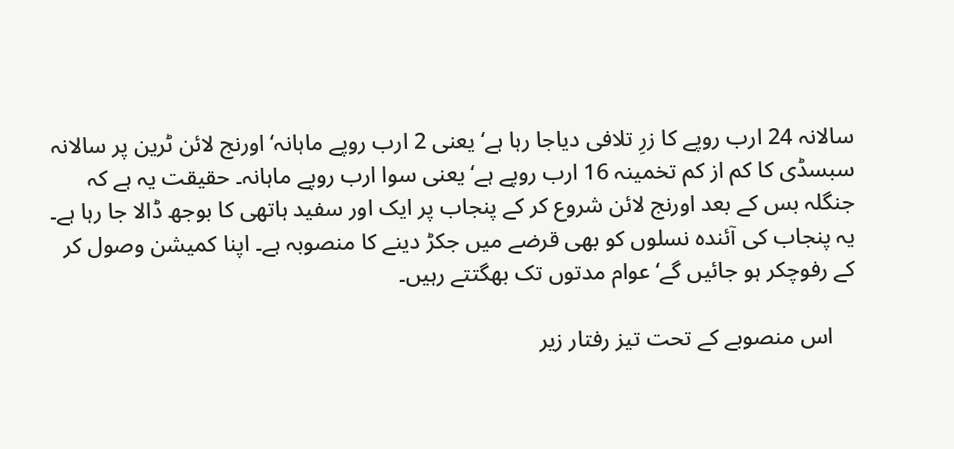سالانہ 24 ارب روپے کا زرِ تلافی دیاجا رہا ہے‘ یعنی 2 ارب روپے ماہانہ‘ اورنج لائن ٹرین پر سالانہ سبسڈی کا کم از کم تخمینہ 16 ارب روپے ہے‘ یعنی سوا ارب روپے ماہانہ۔ حقیقت یہ ہے کہ جنگلہ بس کے بعد اورنج لائن شروع کر کے پنجاب پر ایک اور سفید ہاتھی کا بوجھ ڈالا جا رہا ہے۔ یہ پنجاب کی آئندہ نسلوں کو بھی قرضے میں جکڑ دینے کا منصوبہ ہے۔ اپنا کمیشن وصول کر کے رفوچکر ہو جائیں گے‘ عوام مدتوں تک بھگتتے رہیں۔

    اس منصوبے کے تحت تیز رفتار زیر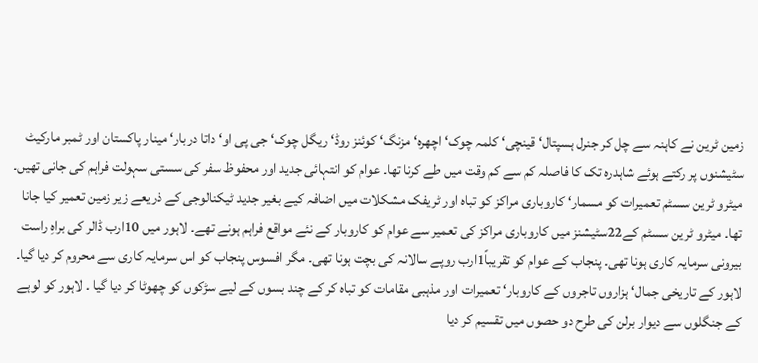زمین ٹرین نے کاہنہ سے چل کر جنرل ہسپتال‘ قینچی‘ کلمہ چوک‘ اچھرہ‘ مزنگ‘ کوئنز روڈ‘ ریگل چوک‘ جی پی او‘ داتا دربار‘ مینار پاکستان اور ٹمبر مارکیٹ سٹیشنوں پر رکتے ہوئے شاہدرہ تک کا فاصلہ کم سے کم وقت میں طے کرنا تھا۔ عوام کو انتہائی جدید اور محفوظ سفر کی سستی سہولت فراہم کی جانی تھیں۔ میٹرو ٹرین سسٹم تعمیرات کو مسمار‘ کاروباری مراکز کو تباہ اور ٹریفک مشکلات میں اضافہ کیے بغیر جدید ٹیکنالوجی کے ذریعے زیر زمین تعمیر کیا جانا تھا۔ میٹرو ٹرین سسٹم کے22سٹیشنز میں کاروباری مراکز کی تعمیر سے عوام کو کاروبار کے نئے مواقع فراہم ہونے تھے۔ لاہور میں 10ارب ڈالر کی براہِ راست بیرونی سرمایہ کاری ہونا تھی۔ پنجاب کے عوام کو تقریباً1ارب روپے سالانہ کی بچت ہونا تھی۔ مگر افسوس پنجاب کو اس سرمایہ کاری سے محروم کر دیا گیا۔ لاہور کے تاریخی جمال‘ ہزاروں تاجروں کے کاروبار‘ تعمیرات اور مذہبی مقامات کو تباہ کر کے چند بسوں کے لیے سڑکوں کو چھوٹا کر دیا گیا ۔ لاہور کو لوہے کے جنگلوں سے دیوار برلن کی طرح دو حصوں میں تقسیم کر دیا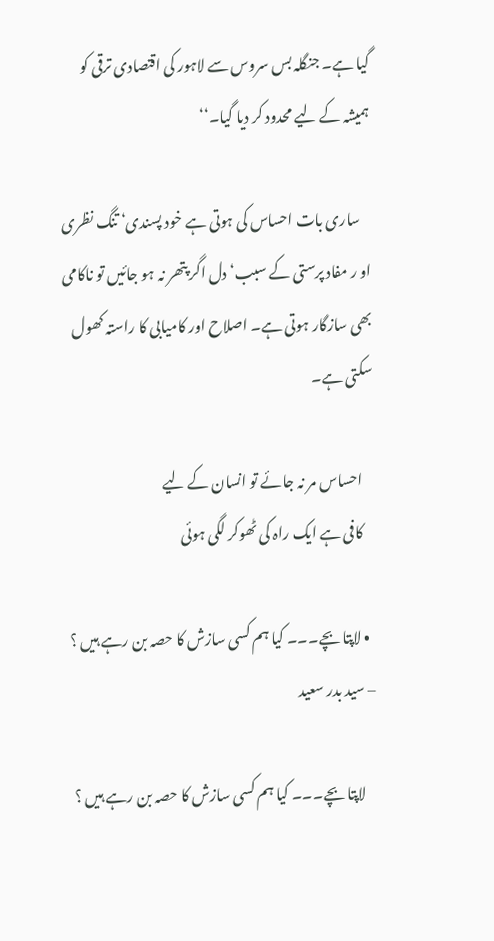گیا ہے۔ جنگلہ بس سروس سے لاہور کی اقتصادی ترقی کو ہمیشہ کے لیے محدود کر دیا گیا۔‘‘

    ساری بات احساس کی ہوتی ہے خود پسندی‘ تنگ نظری او ر مفاد پرستی کے سبب‘ دل اگر پتھر نہ ہو جائیں تو ناکامی بھی سازگار ہوتی ہے۔ اصلاح اور کامیابی کا راستہ کھول سکتی ہے۔

    احساس مر نہ جائے تو انسان کے لیے
    کافی ہے ایک راہ کی ٹھوکر لگی ہوئی

  • لاپتا بچے۔۔۔ کیا ہم کسی سازش کا حصہ بن رہے ہیں ؟ – سید بدر سعید

    لاپتا بچے۔۔۔ کیا ہم کسی سازش کا حصہ بن رہے ہیں ؟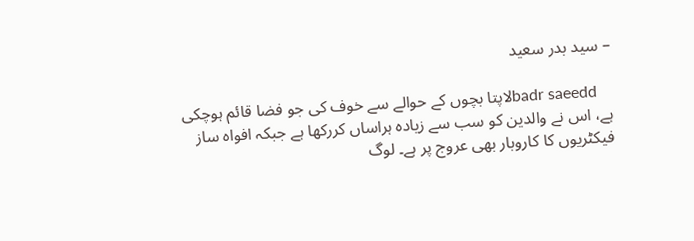– سید بدر سعید

    badr saeeddلاپتا بچوں کے حوالے سے خوف کی جو فضا قائم ہوچکی ہے، اس نے والدین کو سب سے زیادہ ہراساں کررکھا ہے جبکہ افواہ ساز فیکٹریوں کا کاروبار بھی عروج پر ہے۔ لوگ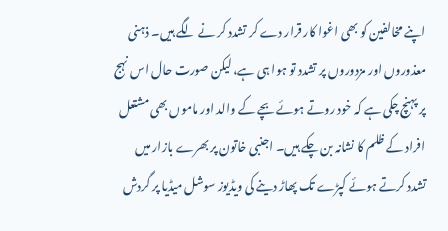اپنے مخالفین کو بھی اغوا کار قرار دے کر تشدد کر نے لگے ہیں۔ ذہنی معذوروں اور مزدوروں پر تشدد تو ہوا ہی ہے، لیکن صورت حال اس نہج پر پہنچ چکی ہے کہ خود روتے ہوئے بچے کے والد اور ماموں بھی مشتعل افراد کے ظلم کا نشانہ بن چکے ہیں۔ اجنبی خاتون پر بھرے بازار میں تشدد کرتے ہوئے کپڑے تک پھاڑ دینے کی ویڈیوز سوشل میڈیا پر گردش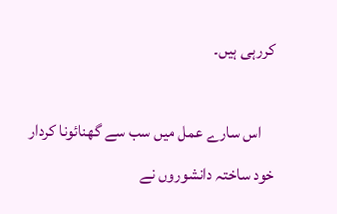کررہی ہیں۔

    اس سارے عمل میں سب سے گھنائونا کردار خود ساختہ دانشوروں نے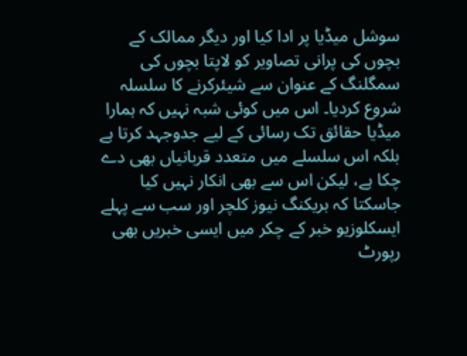سوشل میڈیا پر ادا کیا اور دیگر ممالک کے بچوں کی پرانی تصاویر کو لاپتا بچوں کی سمگلنگ کے عنوان سے شیئرکرنے کا سلسلہ شروع کردیا۔ اس میں کوئی شبہ نہیں کہ ہمارا میڈیا حقائق تک رسائی کے لیے جدوجہد کرتا ہے بلکہ اس سلسلے میں متعدد قربانیاں بھی دے چکا ہے، لیکن اس سے بھی انکار نہیں کیا جاسکتا کہ بریکنگ نیوز کلچر اور سب سے پہلے ایسکلوزیو خبر کے چکر میں ایسی خبریں بھی رپورٹ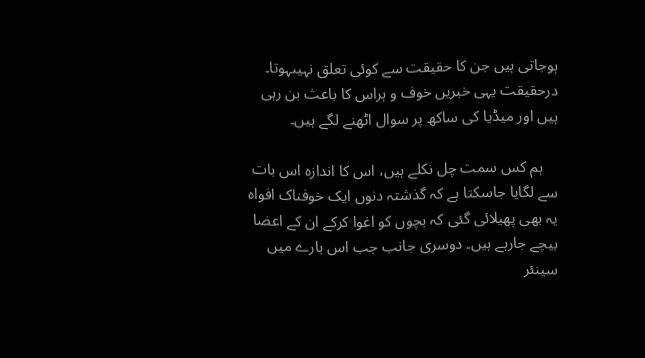ہوجاتی ہیں جن کا حقیقت سے کوئی تعلق نہیںہوتا۔ درحقیقت یہی خبریں خوف و ہراس کا باعث بن رہی ہیں اور میڈیا کی ساکھ پر سوال اٹھنے لگے ہیں۔

    ہم کس سمت چل نکلے ہیں، اس کا اندازہ اس بات سے لگایا جاسکتا ہے کہ گذشتہ دنوں ایک خوفناک افواہ یہ بھی پھیلائی گئی کہ بچوں کو اغوا کرکے ان کے اعضا بیچے جارہے ہیں۔ دوسری جانب جب اس بارے میں سینئر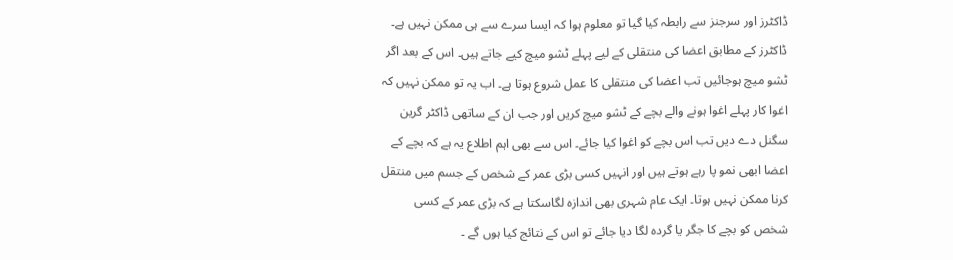ڈاکٹرز اور سرجنز سے رابطہ کیا گیا تو معلوم ہوا کہ ایسا سرے سے ہی ممکن نہیں ہے۔ ڈاکٹرز کے مطابق اعضا کی منتقلی کے لیے پہلے ٹشو میچ کیے جاتے ہیں۔ اس کے بعد اگر ٹشو میچ ہوجائیں تب اعضا کی منتقلی کا عمل شروع ہوتا ہے۔ اب یہ تو ممکن نہیں کہ اغوا کار پہلے اغوا ہونے والے بچے کے ٹشو میچ کریں اور جب ان کے ساتھی ڈاکٹر گرین سگنل دے دیں تب اس بچے کو اغوا کیا جائے۔ اس سے بھی اہم اطلاع یہ ہے کہ بچے کے اعضا ابھی نمو پا رہے ہوتے ہیں اور انہیں کسی بڑی عمر کے شخص کے جسم میں منتقل کرنا ممکن نہیں ہوتا۔ ایک عام شہری بھی اندازہ لگاسکتا ہے کہ بڑی عمر کے کسی شخص کو بچے کا جگر یا گردہ لگا دیا جائے تو اس کے نتائج کیا ہوں گے ۔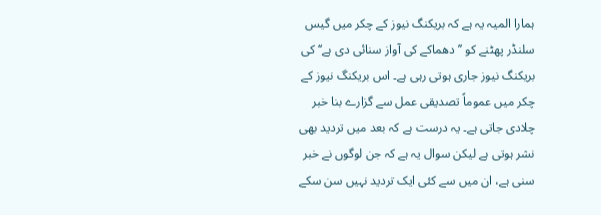ہمارا المیہ یہ ہے کہ بریکنگ نیوز کے چکر میں گیس سلنڈر پھٹنے کو ’’دھماکے کی آواز سنائی دی ہے‘‘ کی بریکنگ نیوز جاری ہوتی رہی ہے۔ اس بریکنگ نیوز کے چکر میں عموماً تصدیقی عمل سے گزارے بنا خبر چلادی جاتی ہے۔ یہ درست ہے کہ بعد میں تردید بھی نشر ہوتی ہے لیکن سوال یہ ہے کہ جن لوگوں نے خبر سنی ہے، ان میں سے کئی ایک تردید نہیں سن سکے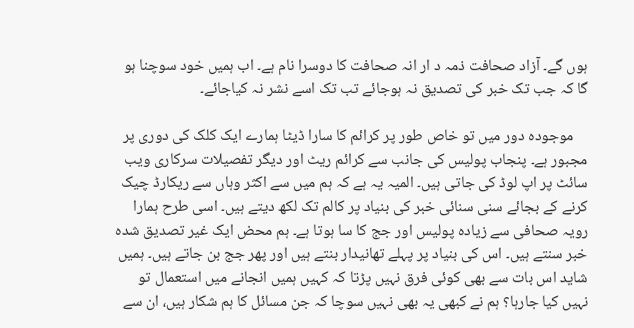ہوں گے۔ آزاد صحافت ذمہ د ار انہ صحافت کا دوسرا نام ہے۔ اب ہمیں خود سوچنا ہو گا کہ جب تک خبر کی تصدیق نہ ہوجائے تب تک اسے نشر نہ کیاجائے۔

    موجودہ دور میں تو خاص طور پر کرائم کا سارا ڈیٹا ہمارے ایک کلک کی دوری پر مجبور ہے۔ پنجاب پولیس کی جانب سے کرائم ریٹ اور دیگر تفصیلات سرکاری ویب سائٹ پر اپ لوڈ کی جاتی ہیں۔ المیہ یہ ہے کہ ہم میں سے اکثر وہاں سے ریکارڈ چیک کرنے کے بجائے سنی سنائی خبر کی بنیاد پر کالم تک لکھ دیتے ہیں۔ اسی طرح ہمارا رویہ صحافی سے زیادہ پولیس اور جج کا سا ہوتا ہے۔ ہم محض ایک غیر تصدیق شدہ خبر سنتے ہیں۔ اس کی بنیاد پر پہلے تھانیدار بنتے ہیں اور پھر جج بن جاتے ہیں۔ ہمیں شاید اس بات سے بھی کوئی فرق نہیں پڑتا کہ کہیں ہمیں انجانے میں استعمال تو نہیں کیا جارہا؟ ہم نے کبھی یہ بھی نہیں سوچا کہ جن مسائل کا ہم شکار ہیں، ان سے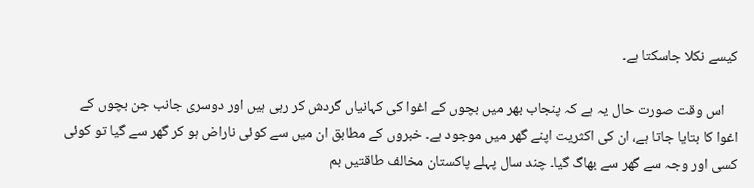کیسے نکلا جاسکتا ہے۔

    اس وقت صورت حال یہ ہے کہ پنجاب بھر میں بچوں کے اغوا کی کہانیاں گردش کر رہی ہیں اور دوسری جانب جن بچوں کے اغوا کا بتایا جاتا ہے، ان کی اکثریت اپنے گھر میں موجود ہے۔ خبروں کے مطابق ان میں سے کوئی ناراض ہو کر گھر سے گیا تو کوئی کسی اور وجہ سے گھر سے بھاگ گیا۔ چند سال پہلے پاکستان مخالف طاقتیں بم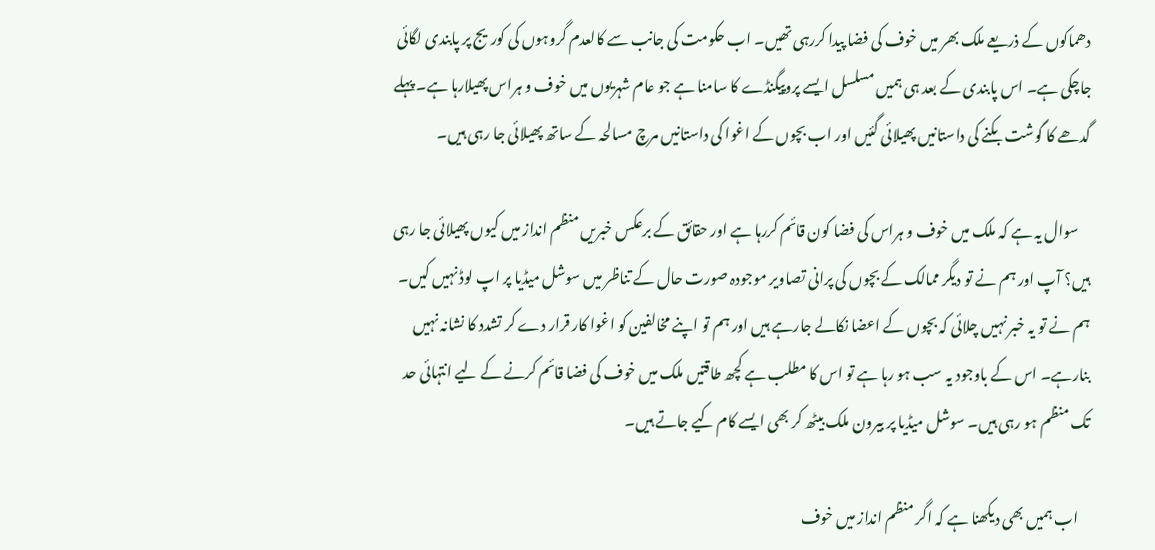دھماکوں کے ذریعے ملک بھر میں خوف کی فضا پیدا کررہی تھیں۔ اب حکومت کی جانب سے کالعدم گروہوں کی کوریج پر پابندی لگائی جاچکی ہے۔ اس پابندی کے بعد ہی ہمیں مسلسل ایسے پروپیگنڈے کا سامنا ہے جو عام شہریوں میں خوف و ہراس پھیلارہا ہے۔ پہلے گدھے کا گوشت بکنے کی داستانیں پھیلائی گئیں اور اب بچوں کے اغوا کی داستانیں مرچ مسالحہ کے ساتھ پھیلائی جا رہی ہیں۔

    سوال یہ ہے کہ ملک میں خوف و ہراس کی فضا کون قائم کررہا ہے اور حقائق کے برعکس خبریں منظم انداز میں کیوں پھیلائی جا رہی ہیں؟ آپ اور ہم نے تو دیگر ممالک کے بچوں کی پرانی تصاویر موجودہ صورت حال کے تناظر میں سوشل میڈیا پر اپ لوڈ نہیں کیں۔ ہم نے تو یہ خبر نہیں چلائی کہ بچوں کے اعضا نکالے جارہے ہیں اور ہم تو اپنے مخالفین کو اغوا کار قرار دے کر تشدد کا نشانہ نہیں بنارہے۔ اس کے باوجود یہ سب ہو رہا ہے تو اس کا مطلب ہے کچھ طاقتیں ملک میں خوف کی فضا قائم کرنے کے لیے انتہائی حد تک منظم ہو رہی ہیں۔ سوشل میڈیا پر بیرون ملک بیٹھ کر بھی ایسے کام کیے جاتے ہیں۔

    اب ہمیں بھی دیکھنا ہے کہ اگر منظم انداز میں خوف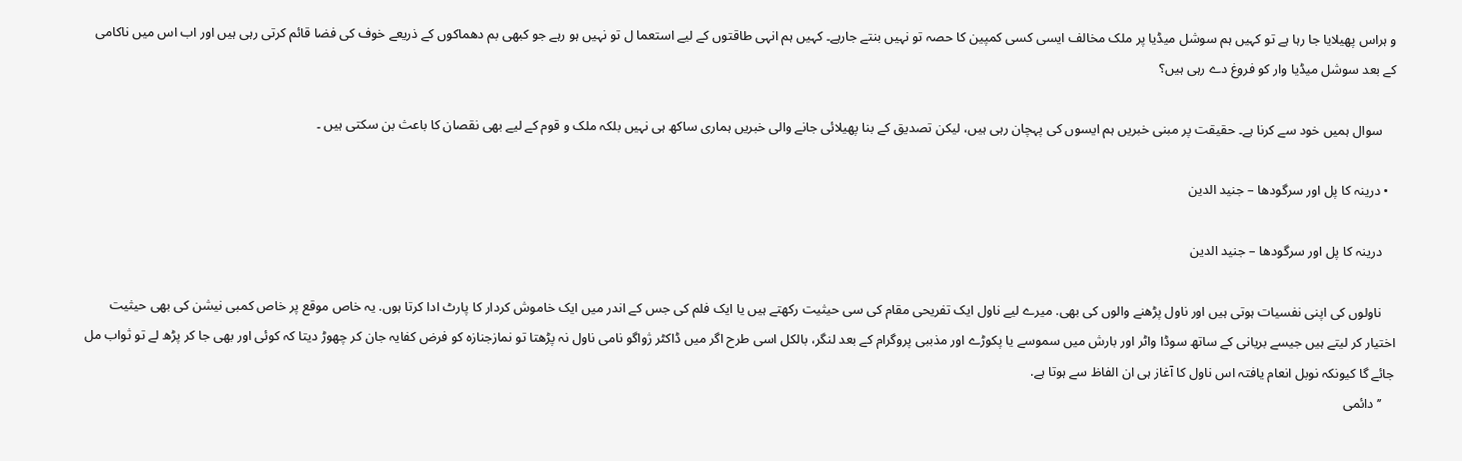و ہراس پھیلایا جا رہا ہے تو کہیں ہم سوشل میڈیا پر ملک مخالف ایسی کسی کمپین کا حصہ تو نہیں بنتے جارہے۔ کہیں ہم انہی طاقتوں کے لیے استعما ل تو نہیں ہو رہے جو کبھی بم دھماکوں کے ذریعے خوف کی فضا قائم کرتی رہی ہیں اور اب اس میں ناکامی کے بعد سوشل میڈیا وار کو فروغ دے رہی ہیں؟

    سوال ہمیں خود سے کرنا ہے۔ حقیقت پر مبنی خبریں ہم ایسوں کی پہچان رہی ہیں، لیکن تصدیق کے بنا پھیلائی جانے والی خبریں ہماری ساکھ ہی نہیں بلکہ ملک و قوم کے لیے بھی نقصان کا باعث بن سکتی ہیں ۔

  • درینہ کا پل اور سرگودھا – جنید الدین

    درینہ کا پل اور سرگودھا – جنید الدین

    ناولوں کی اپنی نفسیات ہوتی ہیں اور ناول پڑھنے والوں کی بھی. میرے لیے ناول ایک تفریحی مقام کی سی حیثیت رکھتے ہیں یا ایک فلم کی جس کے اندر میں ایک خاموش کردار کا پارٹ ادا کرتا ہوں. یہ خاص موقع پر خاص کمبی نیشن کی بھی حیثیت اختیار کر لیتے ہیں جیسے بریانی کے ساتھ سوڈا واٹر اور بارش میں سموسے یا پکوڑے اور مذببی پروگرام کے بعد لنگر، بالکل اسی طرح اگر میں ڈاکٹر ژواگو نامی ناول نہ پڑھتا تو نمازجنازہ کو فرض کفایہ جان کر چھوڑ دیتا کہ کوئی اور بھی جا کر پڑھ لے تو ثواب مل جائے گا کیونکہ نوبل انعام یافتہ اس ناول کا آغاز ہی ان الفاظ سے ہوتا ہے.
    ’’دائمی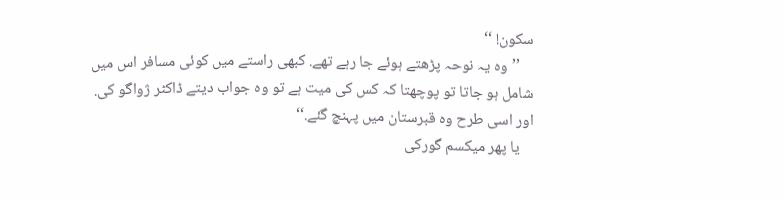سکون! ‘‘
    ’’وہ یہ نوحہ پڑھتے ہوئے جا رہے تھے. کبھی راستے میں کوئی مسافر اس میں شامل ہو جاتا تو پوچھتا کہ کس کی میت ہے تو وہ جواب دیتے ڈاکٹر ژواگو کی. اور اسی طرح وہ قبرستان میں پہنچ گئے.‘‘
    یا پھر میکسم گورکی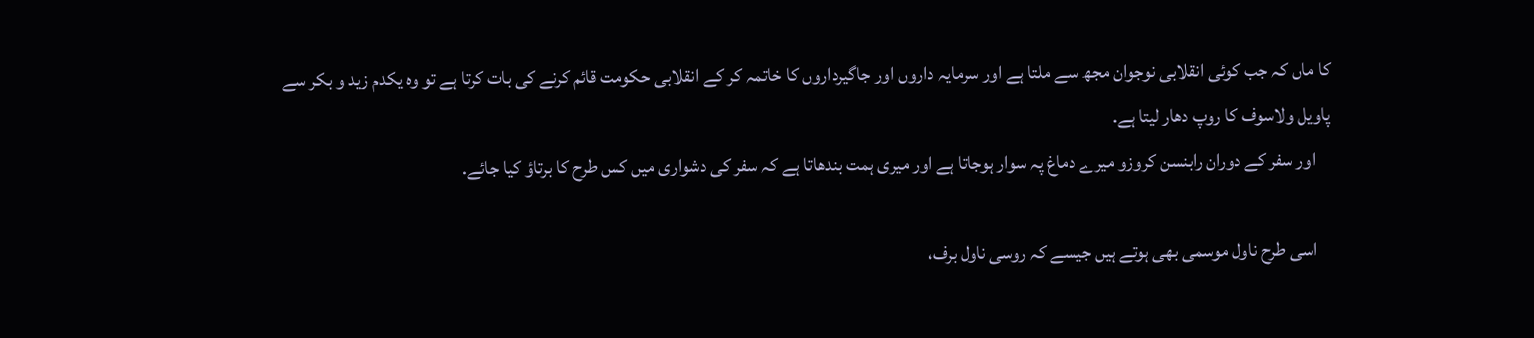کا ماں کہ جب کوئی انقلابی نوجوان مجھ سے ملتا ہے اور سرمایہ داروں اور جاگیرداروں کا خاتمہ کر کے انقلابی حکومت قائم کرنے کی بات کرتا ہے تو وہ یکدم زید و بکر سے پاویل ولاسوف کا روپ دھار لیتا ہے.
    اور سفر کے دوران رابنسن کروزو میرے دماغ پہ سوار ہوجاتا ہے اور میری ہمت بندھاتا ہے کہ سفر کی دشواری میں کس طرح کا برتاؤ کیا جائے.

    اسی طرح ناول موسمی بھی ہوتے ہیں جیسے کہ روسی ناول برف،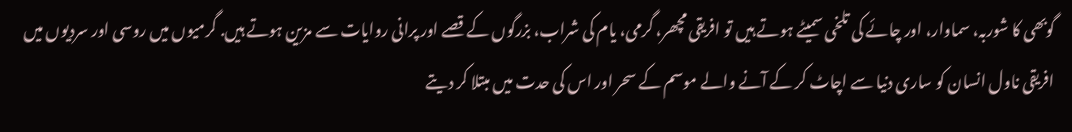گوبھی کا شوربہ، سماوار، اور چائے کی تلخی سمیٹے ہوتے ہیں تو افریقی مچھر، گرمی، یام کی شراب، بزرگوں کے قصے اور پرانی روایات سے مزین ہوتے ہیں. گرمیوں میں روسی اور سردیوں میں افریقی ناول انسان کو ساری دنیا سے اچاٹ کر کے آنے والے موسم کے سحر اور اس کی حدت میں مبتلا کر دیتے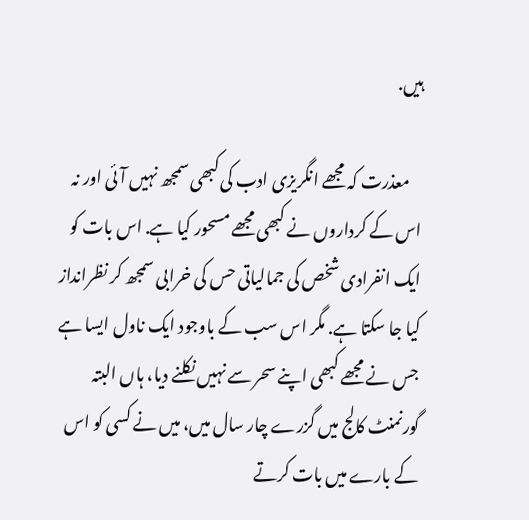ہیں.

    معذرت کہ مجھے انگریزی ادب کی کبھی سمجھ نہیں آئی اور نہ اس کے کرداروں نے کبھی مجھے مسحور کیا ہے. اس بات کو ایک انفرادی شخص کی جمالیاتی حس کی خرابی سمجھ کر نظرانداز کیا جا سکتا ہے. مگر اس سب کے باوجود ایک ناول ایسا ہے جس نے مجھے کبھی اپنے سحر سے نہیں نکلنے دیا، ہاں البتہ گورنمنٹ کالج میں گزرے چار سال میں، میں نے کسی کو اس کے بارے میں بات کرتے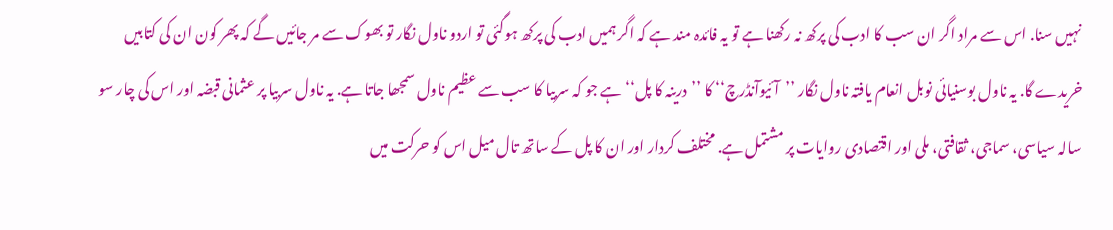نہیں سنا. اس سے مراد اگر ان سب کا ادب کی پرکھ نہ رکھنا ہے تو یہ فائدہ مند ہے کہ اگر ہمیں ادب کی پرکھ ہوگئی تو اردو ناول نگار تو بھوک سے مر جائیں گے کہ پھر کون ان کی کتابیں خریدے گا. یہ ناول بوسنیائی نوبل انعام یافتہ ناول نگار ’’آئیوآنڈرچ‘‘ کا ’’درینہ کا پل‘‘ ہے جو کہ سربیا کا سب سے عظیم ناول سمجھا جاتا ہے. یہ ناول سربیا پر عثمانی قبضہ اور اس کی چار سو سالہ سیاسی، سماجی، ثقافتی، ملی اور اقتصادی روایات پر مشتمل ہے. مختلف کردار اور ان کا پل کے ساتھ تال میل اس کو حرکت میں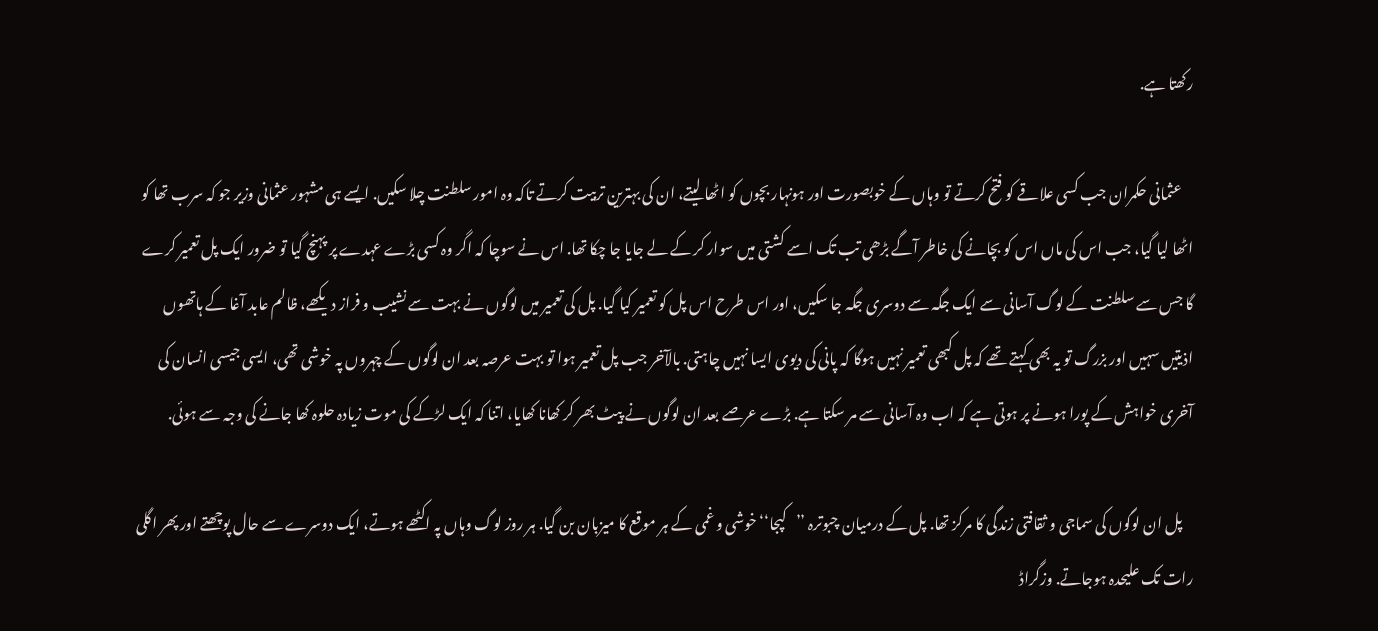رکھتا ہے.

    عثمانی حکمران جب کسی علاقے کو فتح کرتے تو وہاں کے خوبصورت اور ہونہار بچوں کو اٹھا لیتے، ان کی بہترین تربیت کرتے تاکہ وہ امور سلطنت چلا سکیں. ایسے ہی مشہور عثمانی وزیر جو کہ سرب تھا کو اٹھا لیا گیا، جب اس کی ماں اس کو بچانے کی خاطر آگے بڑھی تب تک اسے کشتی میں سوار کر کے لے جایا جا چکا تھا. اس نے سوچا کہ اگر وہ کسی بڑے عہدے پر پہنچ گیا تو ضرور ایک پل تعمیر کرے گا جس سے سلطنت کے لوگ آسانی سے ایک جگہ سے دوسری جگہ جا سکیں، اور اس طرح اس پل کو تعمیر کیا گیا. پل کی تعمیر میں لوگوں نے بہت سے نشیب و فراز دیکھے، ظالم عابد آغا کے ہاتھوں اذیتیں سہیں اور بزرگ تو یہ بھی کہتے تھے کہ پل کبھی تعمیر نہیں ہوگا کہ پانی کی دیوی ایسا نہیں چاہتی. بالآخر جب پل تعمیر ہوا تو بہت عرصہ بعد ان لوگوں کے چہروں پہ خوشی تھی، ایسی جیسی انسان کی آخری خواہش کے پورا ہونے پر ہوتی ہے کہ اب وہ آسانی سے مر سکتا ہے. بڑے عرصے بعد ان لوگوں نے پیٹ بھر کر کھانا کھایا، اتنا کہ ایک لڑکے کی موت زیادہ حلوہ کھا جانے کی وجہ سے ہوئی.

    پل ان لوگوں کی سماجی و ثقافتی زندگی کا مرکز تھا. پل کے درمیان چبوترہ ’’کپجا‘‘ خوشی و غمی کے ہر موقع کا میزبان بن گیا. ہر روز لوگ وہاں پہ اکٹھے ہوتے، ایک دوسرے سے حال پوچھتے اور پھر اگلی رات تک علیحدہ ہوجاتے. وزگراڈ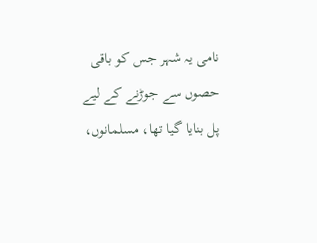نامی یہ شہر جس کو باقی حصوں سے جوڑنے کے لیے پل بنایا گیا تھا، مسلمانوں،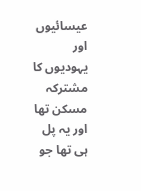عیسائیوں اور یہودیوں کا مشترکہ مسکن تھا اور یہ پل ہی تھا جو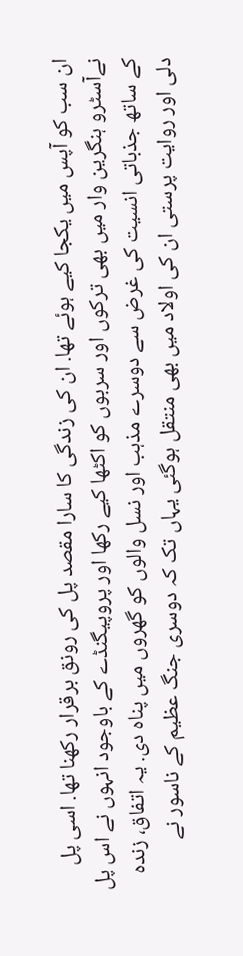ان سب کو آپس میں یکجا کیے ہوئے تھا. ان کی زندگی کا سارا مقصد پل کی رونق برقرار رکھنا تھا. اسی پل نےآسٹرو ہنگرین وار میں بھی ترکوں اور سربوں کو اکٹھا کیے رکھا اور پروپیگنڈے کے باوجود انہوں نے اس پل کے ساتھ جذباتی انسیت کی غرض سے دوسرے مذہب اور نسل والوں کو گھروں میں پناہ دی. یہ اتفاق، زندہ دلی اور روایت پرستی ان کی اولاد میں بھی منتقل ہوگئی یہاں تک کہ دوسری جنگ عظیم کے ناسور نے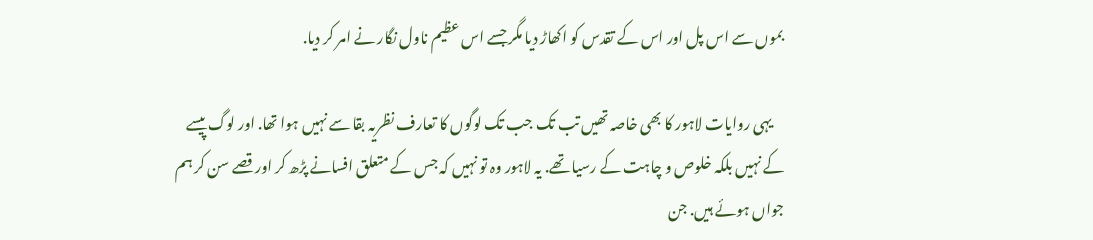بموں سے اس پل اور اس کے تقدس کو اکھاڑ دیا مگر جسے اس عظیم ناول نگار نے امر کر دیا.

    یہی روایات لاہور کا بھی خاصہ تھیں تب تک جب تک لوگوں کا تعارف نظریہ بقا سے نہیں ہوا تھا. اور لوگ پیسے کے نہیں بلکہ خلوص و چاہت کے رسیا تھے. یہ لاہور وہ تو نہیں کہ جس کے متعلق افسانے پڑھ کر اور قصے سن کر ہم جواں ہوئے ہیں. جن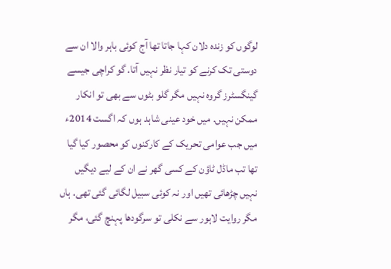لوگوں کو زندہ دلان کہا جاتا تھا آج کوئی باہر والا ان سے دوستی تک کرنے کو تیار نظر نہیں آتا. گو کراچی جیسے گینگسٹرز گروہ نہیں مگر گلو بٹوں سے بھی تو انکار ممکن نہیں. میں خود عینی شاہد ہوں کہ اگست 2014ء میں جب عوامی تحریک کے کارکنوں کو محصور کیا گیا تھا تب ماڈل ٹاؤن کے کسی گھر نے ان کے لیے دیگیں نہیں چڑھائی تھیں اور نہ کوئی سبیل لگائی گئی تھی. ہاں مگر روایت لاہور سے نکلی تو سرگودھا پہنچ گئی، مگر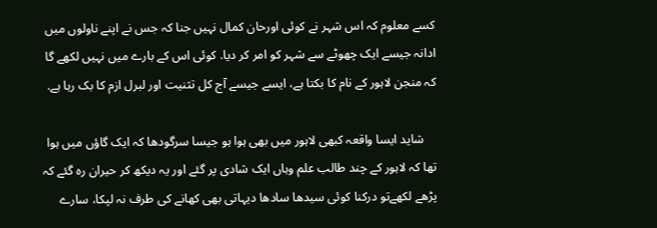کسے معلوم کہ اس شہر نے کوئی اورحان کمال نہیں جنا کہ جس نے اپنے ناولوں میں ادانہ جیسے ایک چھوٹے سے شہر کو امر کر دیا. کوئی اس کے بارے میں نہیں لکھے گا کہ منجن لاہور کے نام کا بکتا ہے، ایسے جیسے آج کل تثنیت اور لبرل ازم کا بک رہا ہے.

    شاید ایسا واقعہ کبھی لاہور میں بھی ہوا ہو جیسا سرگودھا کہ ایک گاؤں میں ہوا تھا کہ لاہور کے چند طالب علم وہاں ایک شادی پر گئے اور یہ دیکھ کر حیران رہ گئے کہ پڑھے لکھےتو درکنا کوئی سیدھا سادھا دیہاتی بھی کھانے کی طرف نہ لپکا، سارے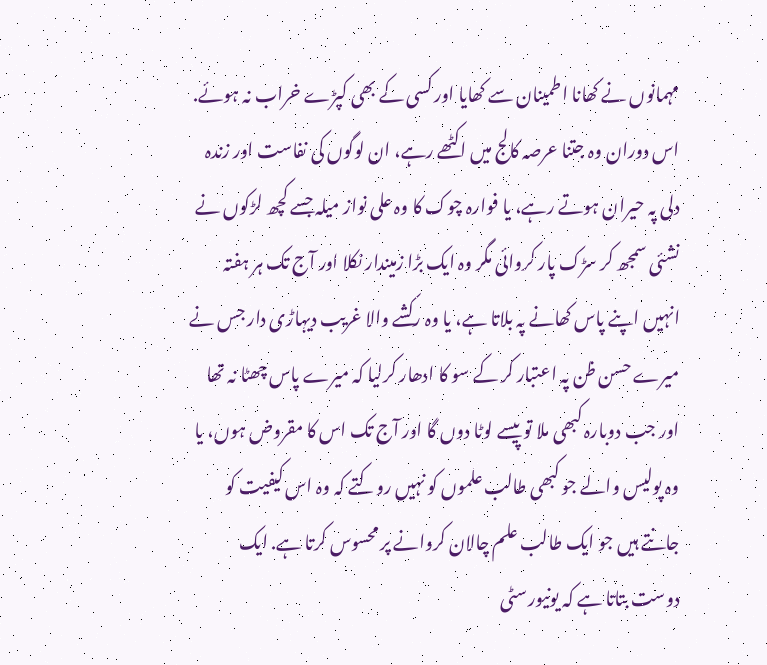مہمانوں نے کھانا اطمینان سے کھایا اور کسی کے بھی کپڑے خراب نہ ہوئے. اس دوران وہ جتنا عرصہ کالج میں اکٹھے رہے، ان لوگوں کی نفاست اور زندہ دلی پہ حیران ہوتے رہے، یا فوارہ چوک کا وہ علی نواز میلہ جسے کچھ لڑکوں نے نشئی سمجھ کر سڑک پار کروائی مگر وہ ایک بڑا زمیندار نکلا اور آج تک ہر ہفتہ انہیں اپنے پاس کھانے پہ بلاتا ہے، یا وہ رکشے والا غریب دیہاڑی دار جس نے میرے حسن ظن پہ اعتبار کر کے سو کا ادھار کرلیا کہ میرے پاس چھٹا نہ تھا اور جب دوبارہ کبھی ملا تو پیسے لوٹا دوں گا اور آج تک اس کا مقروض ہوں، یا وہ پولیس والے جو کبھی طالب علموں کو نہیں روکتے کہ وہ اس کیفیت کو جانتے ہیں جو ایک طالب علم چالان کروانے پر محسوس کرتا ہے. ایک دوست بتاتا ہے کہ یونیورسٹی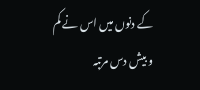کے دنوں میں اس نے کم و بیش دس مرتبہ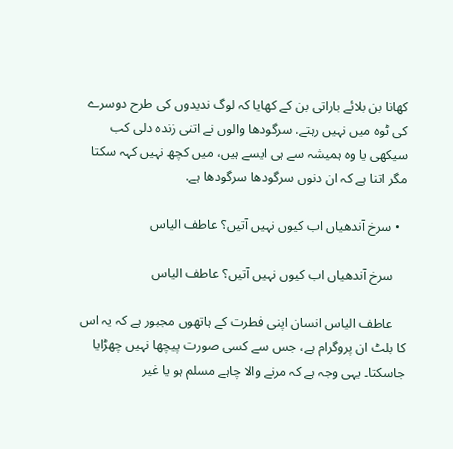کھانا بن بلائے باراتی بن کے کھایا کہ لوگ ندیدوں کی طرح دوسرے کی ٹوہ میں نہیں رہتے. سرگودھا والوں نے اتنی زندہ دلی کب سیکھی یا وہ ہمیشہ سے ہی ایسے ہیں، میں کچھ نہیں کہہ سکتا مگر اتنا ہے کہ ان دنوں سرگودھا سرگودھا ہے.

  • سرخ آندھیاں اب کیوں نہیں آتیں؟ عاطف الیاس

    سرخ آندھیاں اب کیوں نہیں آتیں؟ عاطف الیاس

    عاطف الیاس انسان اپنی فطرت کے ہاتھوں مجبور ہے کہ یہ اس کا بلٹ ان پروگرام ہے، جس سے کسی صورت پیچھا نہیں چھڑایا جاسکتا۔ یہی وجہ ہے کہ مرنے والا چاہے مسلم ہو یا غیر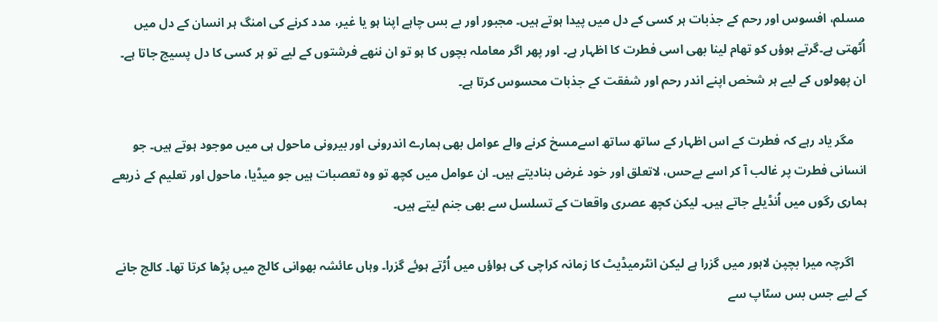مسلم، افسوس اور رحم کے جذبات ہر کسی کے دل میں پیدا ہوتے ہیں۔ مجبور اور بے بس چاہے اپنا ہو یا غیر، مدد کرنے کی امنگ ہر انسان کے دل میں اُٹھتی ہے۔گرتے ہوؤں کو تھام لینا بھی اسی فطرت کا اظہار ہے۔ اور پھر اگر معاملہ بچوں کا ہو تو ان ننھے فرشتوں کے لیے تو ہر کسی کا دل پسیج جاتا ہے۔ ان پھولوں کے لیے ہر شخص اپنے اندر رحم اور شفقت کے جذبات محسوس کرتا ہے۔

    مگر یاد رہے کہ فطرت کے اس اظہار کے ساتھ ساتھ اسےمسخ کرنے والے عوامل بھی ہمارے اندرونی اور بیرونی ماحول ہی میں موجود ہوتے ہیں۔ جو انسانی فطرت پر غالب آ کر اسے بےحس، لاتعلق اور خود غرض بنادیتے ہیں۔ ان عوامل میں کچھ تو وہ تعصبات ہیں جو میڈیا، ماحول اور تعلیم کے ذریعے ہماری رگوں میں اُنڈیلے جاتے ہیں۔ لیکن کچھ عصری واقعات کے تسلسل سے بھی جنم لیتے ہیں۔

    اگرچہ میرا بچپن لاہور میں گزرا ہے لیکن انٹرمیڈیٹ کا زمانہ کراچی کی ہواؤں میں اُڑتے ہوئے گزرا۔ وہاں عائشہ بھوانی کالج میں پڑھا کرتا تھا۔ کالج جانے کے لیے جس بس سٹاپ سے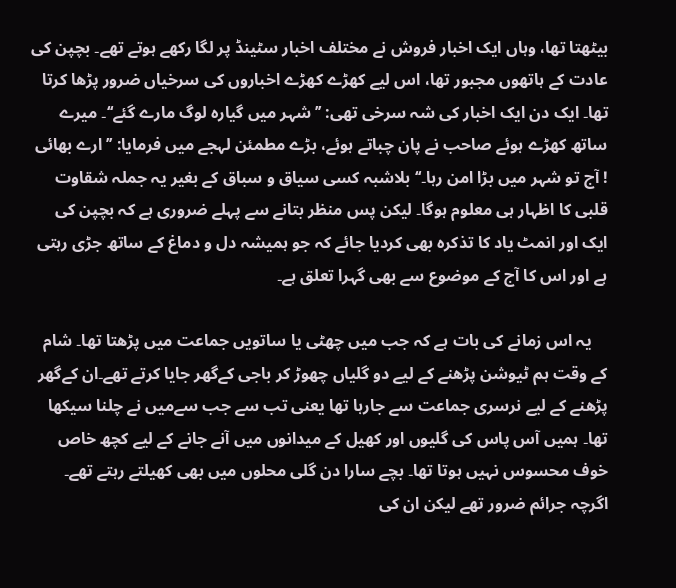بیٹھتا تھا، وہاں ایک اخبار فروش نے مختلف اخبار سٹینڈ پر لگا رکھے ہوتے تھے۔ بچپن کی عادت کے ہاتھوں مجبور تھا، اس لیے کھڑے کھڑے اخباروں کی سرخیاں ضرور پڑھا کرتا تھا۔ ایک دن ایک اخبار کی شہ سرخی تھی: ’’شہر میں گیارہ لوگ مارے گئے‘‘۔ میرے ساتھ کھڑے ہوئے صاحب نے پان چباتے ہوئے، بڑے مطمئن لہجے میں فرمایا: ’’ارے بھائی ! آج تو شہر میں بڑا امن رہا۔‘‘ بلاشبہ کسی سیاق و سباق کے بغیر یہ جملہ شقاوت قلبی کا اظہار ہی معلوم ہوگا۔ لیکن پس منظر بتانے سے پہلے ضروری ہے کہ بچپن کی ایک اور انمٹ یاد کا تذکرہ بھی کردیا جائے کہ جو ہمیشہ دل و دماغ کے ساتھ جڑی رہتی ہے اور اس کا آج کے موضوع سے بھی گہرا تعلق ہے۔

    یہ اس زمانے کی بات ہے کہ جب میں چھٹی یا ساتویں جماعت میں پڑھتا تھا۔ شام کے وقت ہم ٹیوشن پڑھنے کے لیے دو گلیاں چھوڑ کر باجی کےگھر جایا کرتے تھے۔ان کےگھر پڑھنے کے لیے نرسری جماعت سے جارہا تھا یعنی تب سے جب سےمیں نے چلنا سیکھا تھا۔ ہمیں آس پاس کی گلیوں اور کھیل کے میدانوں میں آنے جانے کے لیے کچھ خاص خوف محسوس نہیں ہوتا تھا۔ بچے سارا دن گلی محلوں میں بھی کھیلتے رہتے تھے۔ اگرچہ جرائم ضرور تھے لیکن ان کی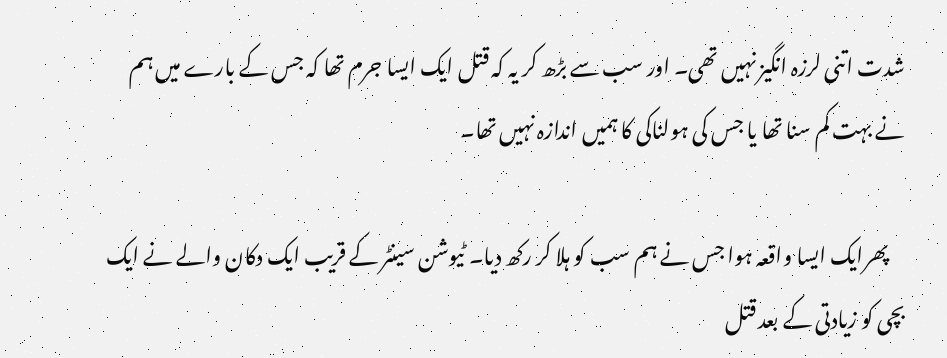شدت اتنی لرزہ انگیز نہیں تھی۔ اور سب سے بڑھ کر یہ کہ قتل ایک ایسا جرم تھا کہ جس کے بارے میں ہم نے بہت کم سنا تھا یا جس کی ہولناکی کا ہمیں اندازہ نہیں تھا۔

    پھرایک ایسا واقعہ ہوا جس نے ہم سب کو ہلا کر رکھ دیا۔ ٹیوشن سینٹر کے قریب ایک دکان والے نے ایک بچی کو زیادتی کے بعد قتل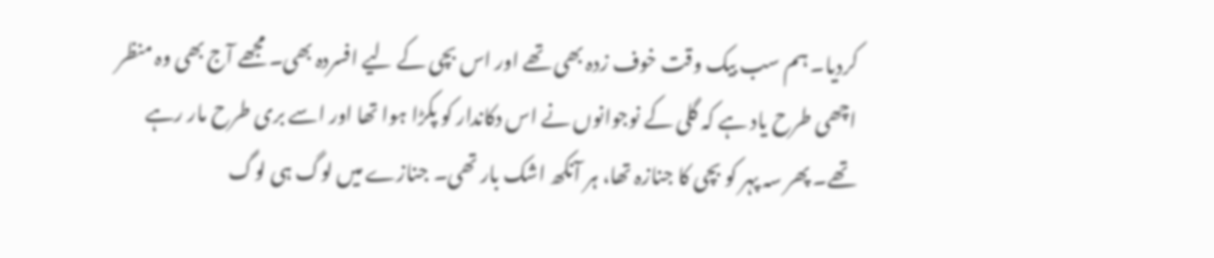کردیا۔ ہم سب بیک وقت خوف زدہ بھی تھے اور اس بچی کے لیے افسردہ بھی۔ مجھے آج بھی وہ منظر اچھی طرح یاد ہے کہ گلی کے نوجوانوں نے اس دکاندار کو پکڑا ہوا تھا اور اسے بری طرح مار رہے تھے۔ پھر سہ پہر کو بچی کا جنازہ تھا، ہر آنکھ اشک بار تھی۔ جنازے میں لوگ ہی لوگ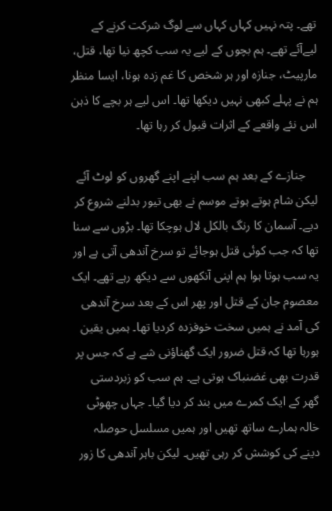تھے۔ پتہ نہیں کہاں کہاں سے لوگ شرکت کرنے کے لیےآئے تھے۔ ہم بچوں کے لیے یہ سب کچھ نیا تھا، قتل، مارپیٹ، جنازہ اور ہر شخص کا غم زدہ ہونا، ایسا منظر ہم نے پہلے کبھی نہیں دیکھا تھا۔ اس لیے ہر بچے کا ذہن اس نئے واقعے کے اثرات قبول کر رہا تھا۔

    جنازے کے بعد ہم سب اپنے اپنے گھروں کو لوٹ آئے لیکن شام ہوتے ہوتے موسم نے بھی تیور بدلنے شروع کر دیے۔ آسمان کا رنگ بالکل لال ہوچکا تھا۔ بڑوں سے سنا تھا کہ جب کوئی قتل ہوجائے تو سرخ آندھی آتی ہے اور یہ سب ہوتا ہوا ہم اپنی آنکھوں سے دیکھ رہے تھے۔ ایک معصوم جان کے قتل اور پھر اس کے بعد سرخ آندھی کی آمد نے ہمیں سخت خوفزدہ کردیا تھا۔ ہمیں یقین ہورہا تھا کہ قتل ضرور ایک گھناؤنی شے ہے کہ جس پر قدرت بھی غضنباک ہوتی ہے۔ ہم سب کو زبردستی گھر کے ایک کمرے میں بند کر دیا گیا۔ جہاں چھوٹی خالہ ہمارے ساتھ تھیں اور ہمیں مسلسل حوصلہ دینے کی کوشش کر رہی تھیں۔ لیکن باہر آندھی کا زور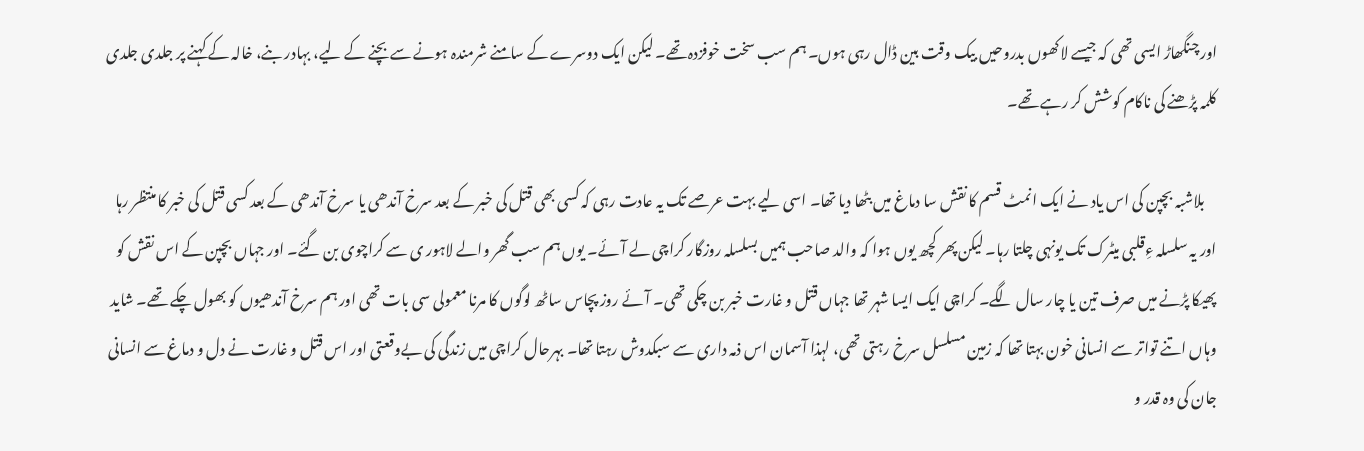اور چنگھاڑ ایسی تھی کہ جیسے لاکھوں بدروحیں بیک وقت بین ڈال رہی ہوں۔ ہم سب سخت خوفزدہ تھے۔ لیکن ایک دوسرے کے سامنے شرمندہ ہونے سے بچنے کے لیے، بہادر بنے، خالہ کے کہنے پر جلدی جلدی کلمہ پڑھنے کی ناکام کوشش کر رہے تھے۔

    بلاشبہ بچپن کی اس یاد نے ایک انمٹ قسم کا نقش سا دماغ میں بٹھا دیا تھا۔ اسی لیے بہت عرصے تک یہ عادت رہی کہ کسی بھی قتل کی خبر کے بعد سرخ آندھی یا سرخ آندھی کے بعد کسی قتل کی خبر کا منتظر رہا اور یہ سلسلہ ءِقلبی میٹرک تک یونہی چلتا رہا۔ لیکن پھر کچھ یوں ہوا کہ والد صاحب ہمیں بسلسلہ روزگار کراچی لے آئے۔ یوں ہم سب گھر والے لاہور ی سے کراچوی بن گئے۔ اور جہاں بچپن کے اس نقش کو پھیکا پڑنے میں صرف تین یا چار سال لگے۔ کراچی ایک ایسا شہر تھا جہاں قتل و غارت خبر بن چکی تھی۔ آئے روز پچاس ساٹھ لوگوں کا مرنا معمولی سی بات تھی اور ہم سرخ آندھیوں کو بھول چکے تھے۔ شاید وہاں اتنے تواتر سے انسانی خون بہتا تھا کہ زمین مسلسل سرخ رہتی تھی، لہذا آسمان اس ذمہ داری سے سبکدوش رہتا تھا۔ بہرحال کراچی میں زندگی کی بےوقعتی اور اس قتل و غارت نے دل و دماغ سے انسانی جان کی وہ قدر و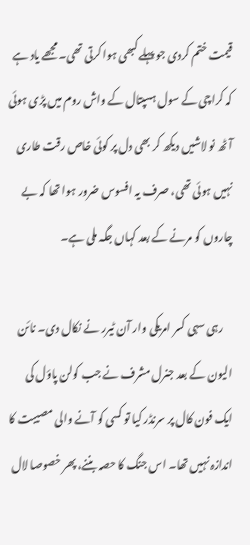قیمت ختم کردی جو پہلے کبھی ہوا کرتی تھی۔ مجھے یاد ہے کہ کراچی کے سول ہسپتال کے واش روم میں پڑی ہوئی آٹھ نو لاشیں دیکھ کر بھی دل پر کوئی خاص رقت طاری نہیں ہوئی تھی، صرف یہ افسوس ضرور ہوا تھا کہ بے چاروں کو مرنے کے بعد کہاں جگہ ملی ہے۔

    رہی سہی کسر امریکی وار آن ٹیرر نے نکال دی۔ نائن الیون کے بعد جنرل مشرف نے جب کولن پاؤل کی ایک فون کال پر سرنڈر کیا تو کسی کو آنے والی مصیبت کا اندازہ نہیں تھا۔ اس جنگ کا حصہ بننے، پھر خصوصا لال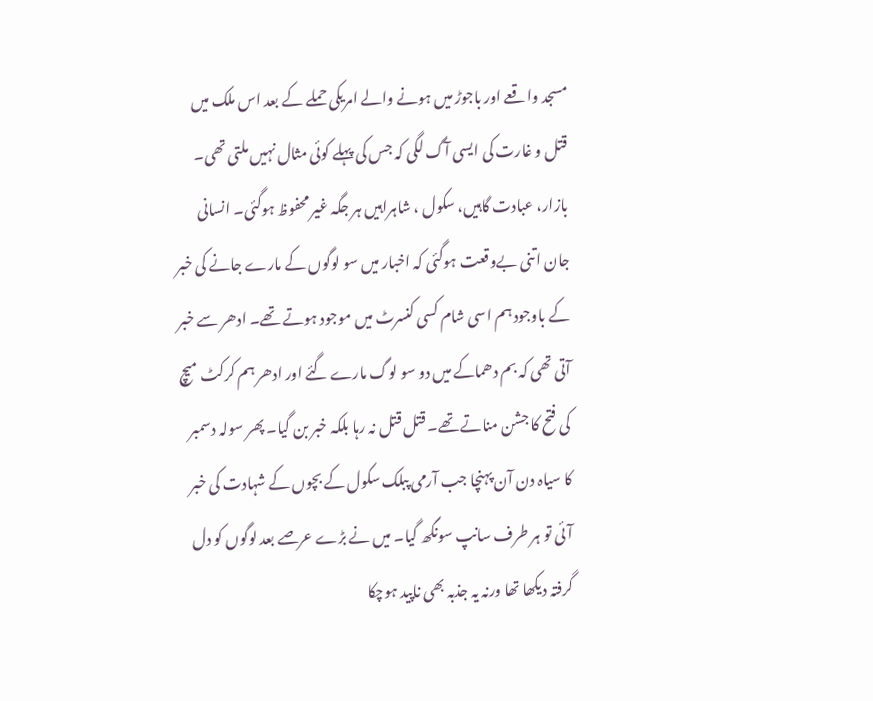مسجد واقعے اور باجوڑ میں ہونے والے امریکی حملے کے بعد اس ملک میں قتل و غارت کی ایسی آگ لگی کہ جس کی پہلے کوئی مثال نہیں ملتی تھی۔ بازار، عبادت گاہیں، سکول ، شاہراہیں ہر جگہ غیر محفوظ ہوگئی۔ انسانی جان اتنی بےوقعت ہوگئی کہ اخبار میں سو لوگوں کے مارے جانے کی خبر کے باوجود ہم اسی شام کسی کنسرٹ میں موجود ہوتے تھے۔ ادھر سے خبر آتی تھی کہ بم دھماکے میں دو سو لوگ مارے گئے اور ادھر ہم کرکٹ میچ کی فتح کا جشن مناتے تھے۔ قتل قتل نہ رہا بلکہ خبر بن گیا۔ پھر سولہ دسمبر کا سیاہ دن آن پہنچا جب آرمی پبلک سکول کے بچوں کے شہادت کی خبر آئی تو ہر طرف سانپ سونگھ گیا۔ میں نے بڑے عرصے بعد لوگوں کو دل گرفتہ دیکھا تھا ورنہ یہ جذبہ بھی ناپید ہوچکا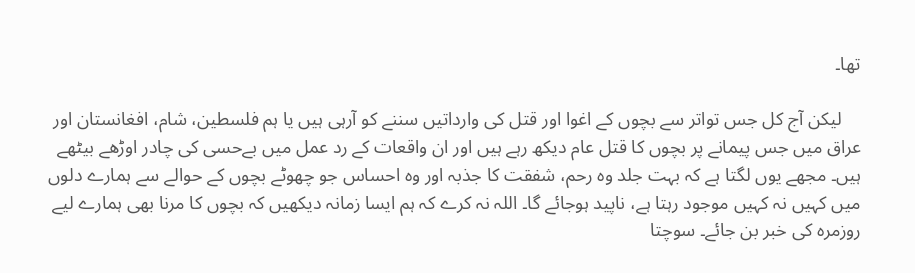تھا۔

    لیکن آج کل جس تواتر سے بچوں کے اغوا اور قتل کی وارداتیں سننے کو آرہی ہیں یا ہم فلسطین، شام، افغانستان اور عراق میں جس پیمانے پر بچوں کا قتل عام دیکھ رہے ہیں اور ان واقعات کے رد عمل میں بےحسی کی چادر اوڑھے بیٹھے ہیں۔ مجھے یوں لگتا ہے کہ بہت جلد وہ رحم، شفقت کا جذبہ اور وہ احساس جو چھوٹے بچوں کے حوالے سے ہمارے دلوں میں کہیں نہ کہیں موجود رہتا ہے، ناپید ہوجائے گا۔ اللہ نہ کرے کہ ہم ایسا زمانہ دیکھیں کہ بچوں کا مرنا بھی ہمارے لیے روزمرہ کی خبر بن جائے۔ سوچتا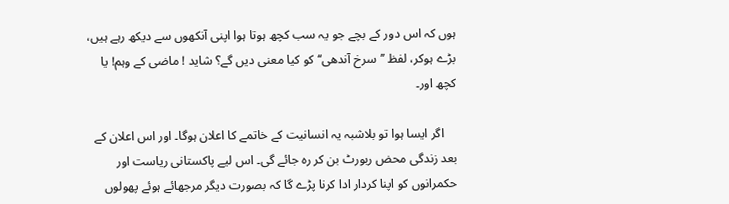ہوں کہ اس دور کے بچے جو یہ سب کچھ ہوتا ہوا اپنی آنکھوں سے دیکھ رہے ہیں، بڑے ہوکر، لفظ ’’سرخ آندھی‘‘ کو کیا معنی دیں گے؟ شاید ! ماضی کے وہم! یا کچھ اور۔

    اگر ایسا ہوا تو بلاشبہ یہ انسانیت کے خاتمے کا اعلان ہوگا۔ اور اس اعلان کے بعد زندگی محض ربورٹ بن کر رہ جائے گی۔ اس لیے پاکستانی ریاست اور حکمرانوں کو اپنا کردار ادا کرنا پڑے گا کہ بصورت دیگر مرجھائے ہوئے پھولوں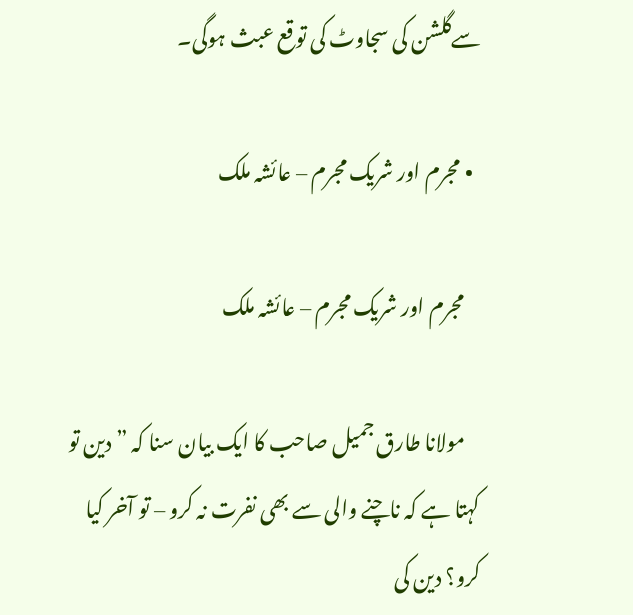سےگلشن کی سجاوٹ کی توقع عبث ہوگی۔

  • مجرم اور شریک مجرم – عائشہ ملک

    مجرم اور شریک مجرم – عائشہ ملک

    مولانا طارق جمیل صاحب کا ایک بیان سنا کہ ” دین تو کہتا ہے کہ ناچنے والی سے بھی نفرت نہ کرو – تو آخر کیا کرو؟ دین کی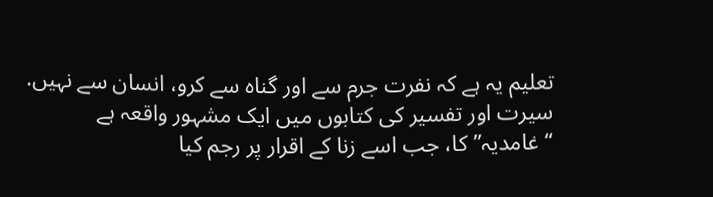تعلیم یہ ہے کہ نفرت جرم سے اور گناہ سے کرو، انسان سے نہیں. سیرت اور تفسیر کی کتابوں میں ایک مشہور واقعہ ہے “غامدیہ” کا، جب اسے زنا کے اقرار پر رجم کیا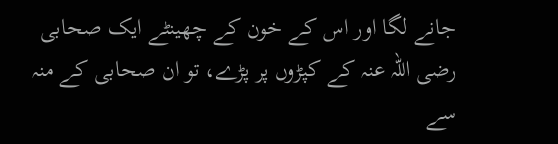جانے لگا اور اس کے خون کے چھینٹے ایک صحابی رضی اللہ عنہ کے کپڑوں پر پڑے، تو ان صحابی کے منہ سے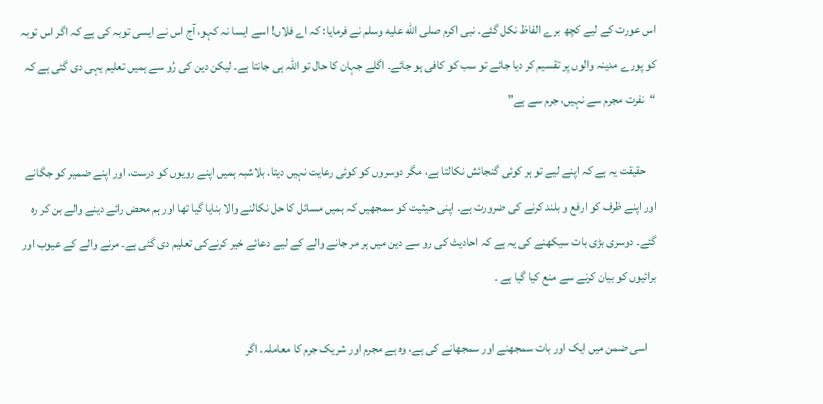اس عورت کے لیے کچھ برے الفاظ نکل گئے۔ نبی اکرم صلى الله عليه وسلم نے فرمایا: کہ اے فلاں! اسے ایسا نہ کہو، آج اس نے ایسی توبہ کی ہے کہ اگر اس توبہ کو پورے مدینہ والوں پر تقسیم کر دیا جائے تو سب کو کافی ہو جائے۔ اگلے جہان کا حال تو اللہ ہی جانتا ہے۔ لیکن دین کی رُو سے ہمیں تعلیم یہی دی گئی ہے کہ “نفرت مجرم سے نہیں، جرم سے ہے”

    حقیقت یہ ہے کہ اپنے لیے تو ہر کوئی گنجائش نکالتا ہے، مگر دوسروں کو کوئی رعایت نہیں دیتا. بلاشبہ ہمیں اپنے رویوں کو درست، اور اپنے ضمیر کو جگانے اور اپنے ظرف کو ارفع و بلند کرنے کی ضرورت ہے۔ اپنی حیثیت کو سمجھیں کہ ہمیں مسائل کا حل نکالنے والا بنایا گیا تھا اور ہم محض رائے دینے والے بن کر رہ گئے۔ دوسری بڑی بات سیکھنے کی یہ ہے کہ احادیث کی رو سے دین میں ہر مر جانے والے کے لیے دعائے خیر کرنےکی تعلیم دی گئی ہے۔ مرنے والے کے عیوب اور برائیوں کو بیان کرنے سے منع کیا گیا ہے ۔

    اسی ضمن میں ایک اور بات سمجھنے اور سمجھانے کی ہے، وہ ہے مجرم اور شریک جرم کا معاملہ. اگر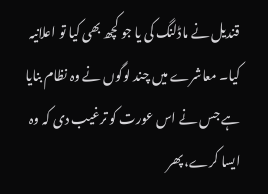قندیل نے ماڈلنگ کی یا جو کچھ بھی کیا تو اعلانیہ کیا۔ معاشرے میں چند لوگوں نے وہ نظام بنایا ہے جس نے اس عورت کو ترغیب دی کہ وہ ایسا کرے، پھر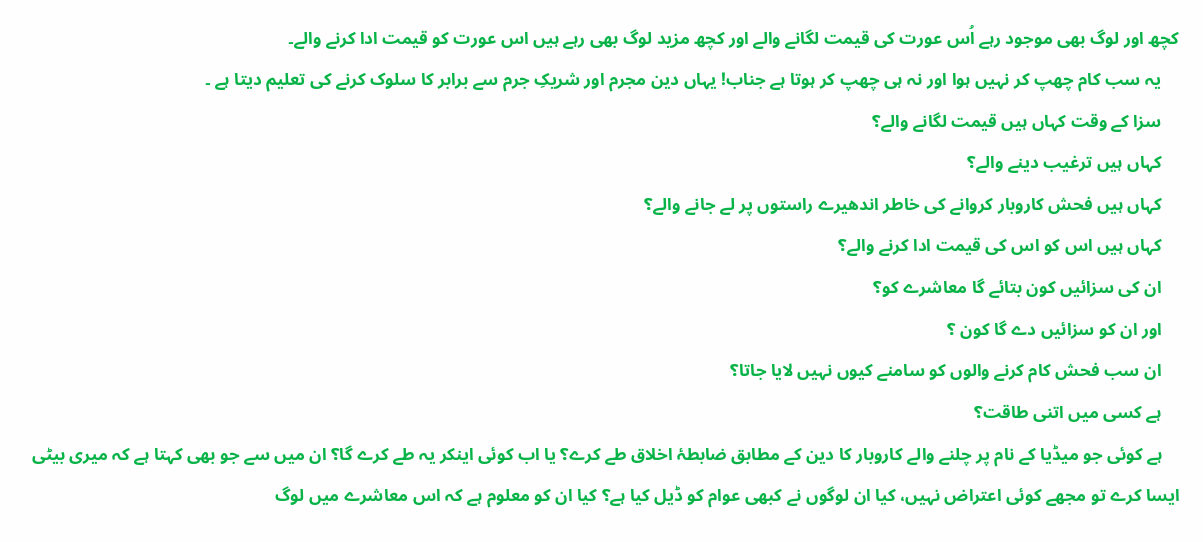کچھ اور لوگ بھی موجود رہے اُس عورت کی قیمت لگانے والے اور کچھ مزید لوگ بھی رہے ہیں اس عورت کو قیمت ادا کرنے والے۔
    یہ سب کام چھپ کر نہیں ہوا اور نہ ہی چھپ کر ہوتا ہے جناب! یہاں دین مجرم اور شریکِ جرم سے برابر کا سلوک کرنے کی تعلیم دیتا ہے ۔
    سزا کے وقت کہاں ہیں قیمت لگانے والے؟
    کہاں ہیں ترغیب دینے والے؟
    کہاں ہیں فحش کاروبار کروانے کی خاطر اندھیرے راستوں پر لے جانے والے؟
    کہاں ہیں اس کو اس کی قیمت ادا کرنے والے؟
    ان کی سزائیں کون بتائے گا معاشرے کو؟
    اور ان کو سزائیں دے گا کون ؟
    ان سب فحش کام کرنے والوں کو سامنے کیوں نہیں لایا جاتا؟
    ہے کسی میں اتنی طاقت؟
    ہے کوئی جو میڈیا کے نام پر چلنے والے کاروبار کا دین کے مطابق ضابطۂ اخلاق طے کرے؟ یا اب کوئی اینکر یہ طے کرے گا؟ ان میں سے جو بھی کہتا ہے کہ میری بیٹی ایسا کرے تو مجھے کوئی اعتراض نہیں، کیا ان لوگوں نے کبھی عوام کو ڈیل کیا ہے؟ کیا ان کو معلوم ہے کہ اس معاشرے میں لوگ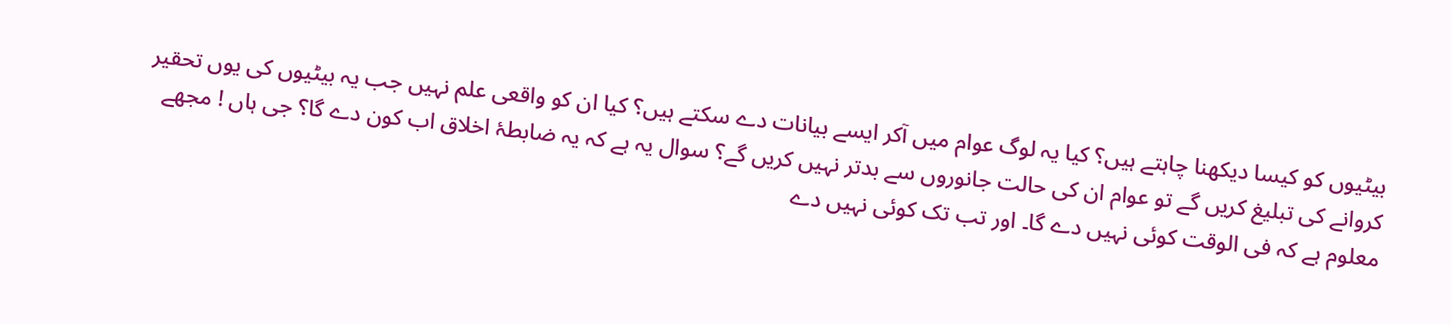بیٹیوں کو کیسا دیکھنا چاہتے ہیں؟ کیا یہ لوگ عوام میں آکر ایسے بیانات دے سکتے ہیں؟ کیا ان کو واقعی علم نہیں جب یہ بیٹیوں کی یوں تحقیر کروانے کی تبلیغ کریں گے تو عوام ان کی حالت جانوروں سے بدتر نہیں کریں گے؟ سوال یہ ہے کہ یہ ضابطۂ اخلاق اب کون دے گا؟ جی ہاں ! مجھے معلوم ہے کہ فی الوقت کوئی نہیں دے گا۔ اور تب تک کوئی نہیں دے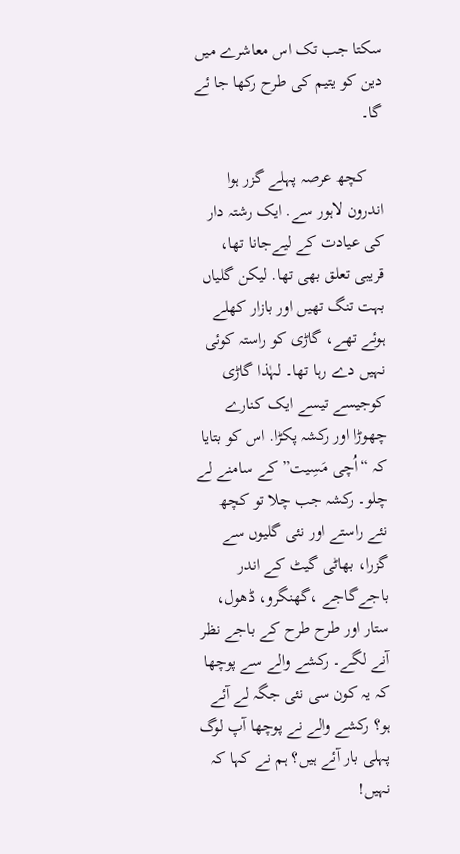سکتا جب تک اس معاشرے میں دین کو یتیم کی طرح رکھا جا ئے گا۔

    کچھ عرصہ پہلے گزر ہوا اندرون لاہور سے. ایک رشتہ دار کی عیادت کے لیےجانا تھا، قریبی تعلق بھی تھا. لیکن گلیاں بہت تنگ تھیں اور بازار کھلے ہوئے تھے، گاڑی کو راستہ کوئی نہیں دے رہا تھا۔ لہٰذا گاڑی کوجیسے تیسے ایک کنارے چھوڑا اور رکشہ پکڑا. اس کو بتایا کہ “اُچی مَسِیت” کے سامنے لے چلو۔ رکشہ جب چلا تو کچھ نئے راستے اور نئی گلیوں سے گزرا، بھاٹی گیٹ کے اندر باجےگاجے ،گھنگرو، ڈھول، ستار اور طرح طرح کے باجے نظر آنے لگے۔ رکشے والے سے پوچھا کہ یہ کون سی نئی جگہ لے آئے ہو؟ رکشے والے نے پوچھا آپ لوگ پہلی بار آئے ہیں؟ ہم نے کہا کہ نہیں!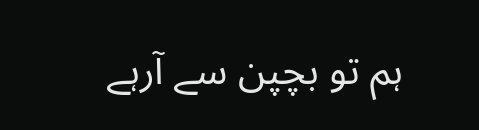ہم تو بچپن سے آرہے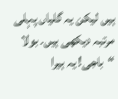ہیں لیکن یہ گلیاں پہلی مرتبہ دیکھی ہیں۔ بولا “باجی! یہ ہیرا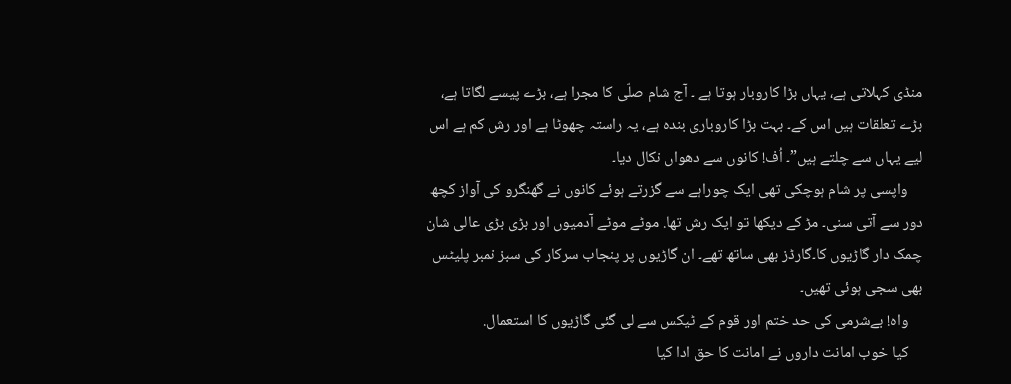منڈی کہلاتی ہے، یہاں بڑا کاروبار ہوتا ہے ۔ آج شام صلّی کا مجرا ہے، بڑے پیسے لگاتا ہے، بڑے تعلقات ہیں اس کے۔ بہت بڑا کاروباری بندہ ہے، یہ راستہ چھوٹا ہے اور رش کم ہے اس لیے یہاں سے چلتے ہیں”۔ اُف! کانوں سے دھواں نکال دیا۔
    واپسی پر شام ہوچکی تھی ایک چوراہے سے گزرتے ہوئے کانوں نے گھنگرو کی آواز کچھ دور سے آتی سنی۔ مڑ کے دیکھا تو ایک رش تھا. موٹے موٹے آدمیوں اور بڑی بڑی عالی شان چمک دار گاڑیوں کا۔گارڈز بھی ساتھ تھے۔ ان گاڑیوں پر پنجاب سرکار کی سبز نمبر پلیٹس بھی سجی ہوئی تھیں۔
    واہ! بےشرمی کی حد ختم اور قوم کے ٹیکس سے لی گئی گاڑیوں کا استعمال.
    کیا خوب امانت داروں نے امانت کا حق ادا کیا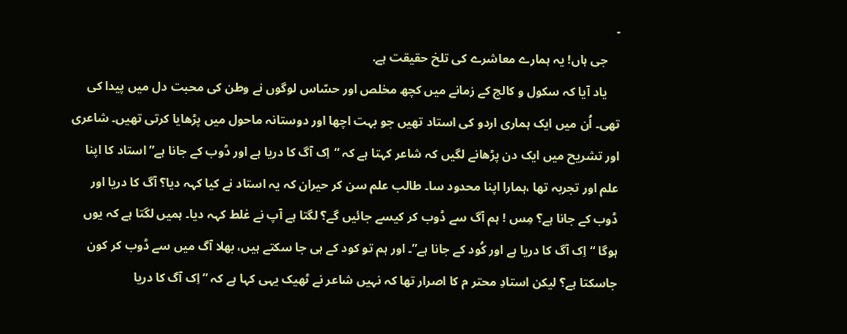۔
    جی ہاں! یہ ہمارے معاشرے کی تلخ حقیقت ہے.
    یاد آیا کہ سکول و کالج کے زمانے میں کچھ مخلص اور حسّاس لوگوں نے وطن کی محبت دل میں پیدا کی تھی۔ اُن میں ایک ہماری اردو کی استاد تھیں جو بہت اچھا اور دوستانہ ماحول میں پڑھایا کرتی تھیں۔ شاعری اور تشریح میں ایک دن پڑھانے لگیں کہ شاعر کہتا ہے کہ “اِک آگ کا دریا ہے اور ڈوب کے جانا ہے” استاد کا اپنا علم اور تجربہ تھا ،ہمارا اپنا محدود سا۔ طالب علم سن کر حیران کہ یہ استاد نے کیا کہہ دیا؟ آگ کا دریا اور ڈوب کے جانا ہے؟ مِس ! ہم آگ سے ڈوب کر کیسے جائیں گے؟ لگتا ہے آپ نے غلط کہہ دیا۔ ہمیں لگتا ہے کہ یوں ہوگا “اِک آگ کا دریا ہے اور کُود کے جانا ہے”۔ اور ہم تو کود کے ہی جا سکتے ہیں، بھلا آگ میں سے ڈوب کر کون جاسکتا ہے؟ لیکن استادِ محتر م کا اصرار تھا کہ نہیں شاعر نے ٹھیک یہی کہا ہے کہ ” اِک آگ کا دریا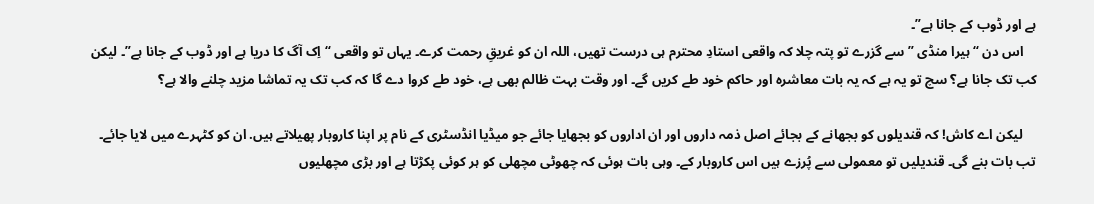ہے اور ڈوب کے جانا ہے”۔
    اس دن “ہیرا منڈی ” سے گزرے تو پتہ چلا کہ واقعی استادِ محترم ہی درست تھیں، اللہ ان کو غریقِ رحمت کرے۔ یہاں تو واقعی “اِک آگ کا دریا ہے اور ڈوب کے جانا ہے”۔ لیکن کب تک جانا ہے؟ سچ تو یہ ہے کہ یہ بات معاشرہ اور حاکم خود طے کریں گے۔ اور وقت بہت ظالم بھی ہے، خود طے کروا دے گا کہ کب تک یہ تماشا مزید چلنے والا ہے؟

    لیکن اے کاش! کہ قندیلوں کو بجھانے کے بجائے اصل ذمہ داروں اور ان اداروں کو بجھایا جائے جو میڈیا انڈسٹری کے نام پر اپنا کاروبار پھیلاتے ہیں. ان کو کٹہرے میں لایا جائے۔ تب بات بنے گی۔ قندیلیں تو معمولی سے پُرزے ہیں اس کاروبار کے۔ وہی بات ہوئی کہ چھوٹی مچھلی کو ہر کوئی پکڑتا ہے اور بڑی مچھلیوں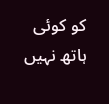کو کوئی ہاتھ نہیں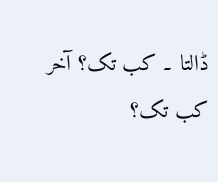ڈالتا ۔ کب تک؟ آخر کب تک؟